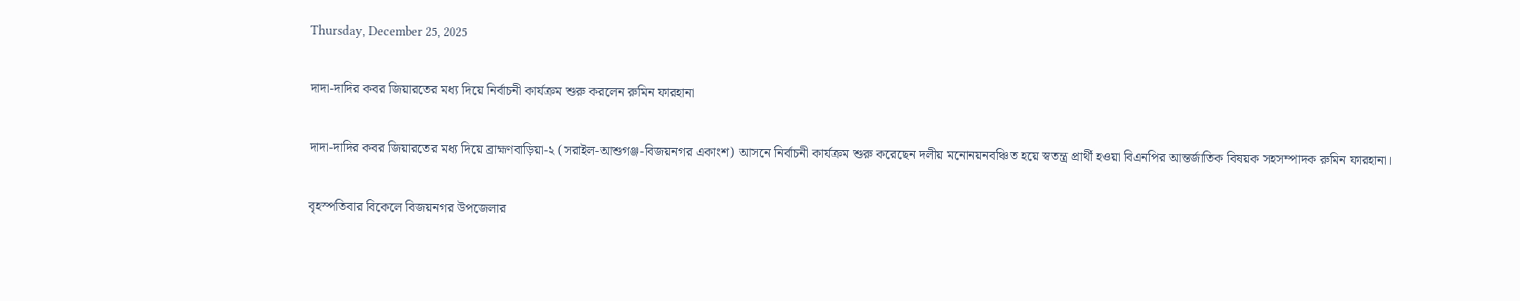Thursday, December 25, 2025

দাদা-দাদির কবর জিয়ারতের মধ্য দিয়ে নির্বাচনী কার্যক্রম শুরু করলেন রুমিন ফারহানা

দাদা-দাদির কবর জিয়ারতের মধ্য দিয়ে ব্রাহ্মণবাড়িয়া-২ (সরাইল-আশুগঞ্জ-বিজয়নগর একাংশ) আসনে নির্বাচনী কার্যক্রম শুরু করেছেন দলীয় মনোনয়নবঞ্চিত হয়ে স্বতন্ত্র প্রার্থী হওয়া বিএনপির আন্তর্জাতিক বিষয়ক সহসম্পাদক রুমিন ফারহানা।

বৃহস্পতিবার বিকেলে বিজয়নগর উপজেলার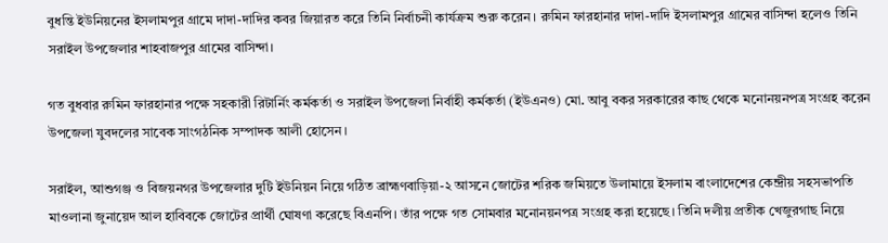বুধন্তি ইউনিয়নের ইসলামপুর গ্রামে দাদা-দাদির কবর জিয়ারত করে তিনি নির্বাচনী কার্যক্রম শুরু করেন। রুমিন ফারহানার দাদা-দাদি ইসলামপুর গ্রামের বাসিন্দা হলেও তিনি সরাইল উপজেলার শাহবাজপুর গ্রামের বাসিন্দা।

গত বুধবার রুমিন ফারহানার পক্ষে সহকারী রিটার্নিং কর্মকর্তা ও সরাইল উপজেলা নির্বাহী কর্মকর্তা (ইউএনও) মো. আবু বকর সরকারের কাছ থেকে মনোনয়নপত্র সংগ্রহ করেন উপজেলা যুবদলের সাবেক সাংগঠনিক সম্পাদক আলী হোসেন।

সরাইল, আশুগঞ্জ ও বিজয়নগর উপজেলার দুটি ইউনিয়ন নিয়ে গঠিত ব্রাহ্মণবাড়িয়া-২ আসনে জোটের শরিক জমিয়তে উলামায়ে ইসলাম বাংলাদেশের কেন্দ্রীয় সহসভাপতি মাওলানা জুনায়েদ আল হাবিবকে জোটের প্রার্থী ঘোষণা করেছে বিএনপি। তাঁর পক্ষে গত সোমবার মনোনয়নপত্র সংগ্রহ করা হয়েছে। তিনি দলীয় প্রতীক খেজুরগাছ নিয়ে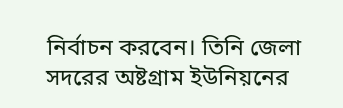নির্বাচন করবেন। তিনি জেলা সদরের অষ্টগ্রাম ইউনিয়নের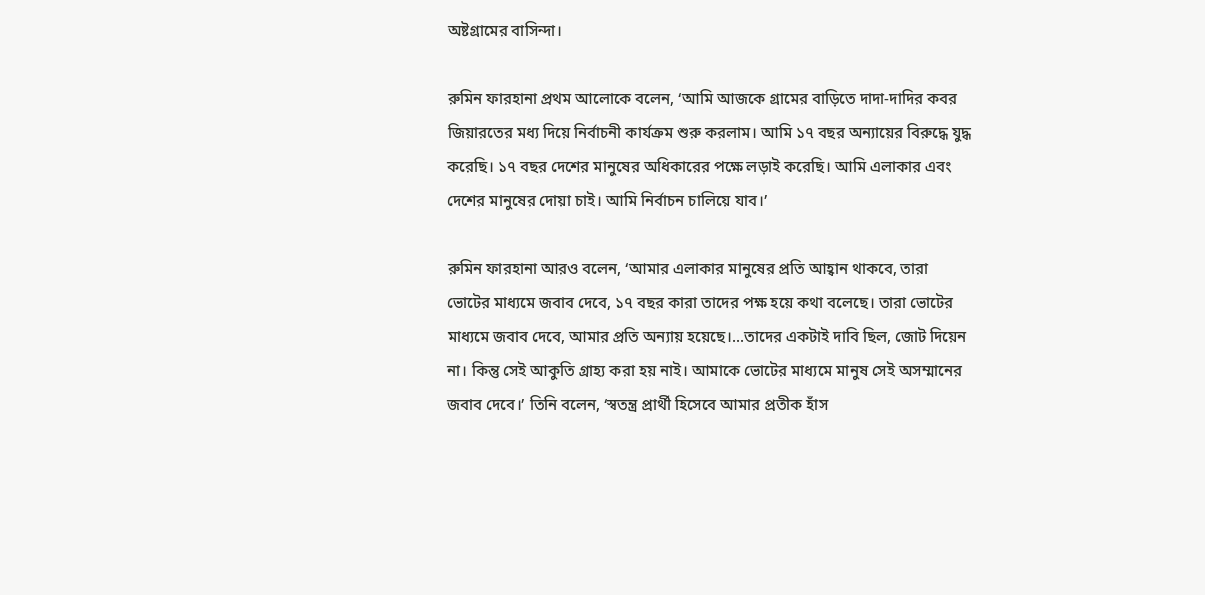অষ্টগ্রামের বাসিন্দা।

রুমিন ফারহানা প্রথম আলোকে বলেন, ‘আমি আজকে গ্রামের বাড়িতে দাদা-দাদির কবর জিয়ারতের মধ্য দিয়ে নির্বাচনী কার্যক্রম শুরু করলাম। আমি ১৭ বছর অন্যায়ের বিরুদ্ধে যুদ্ধ করেছি। ১৭ বছর দেশের মানুষের অধিকারের পক্ষে লড়াই করেছি। আমি এলাকার এবং দেশের মানুষের দোয়া চাই। আমি নির্বাচন চালিয়ে যাব।’

রুমিন ফারহানা আরও বলেন, ‘আমার এলাকার মানুষের প্রতি আহ্বান থাকবে, তারা ভোটের মাধ্যমে জবাব দেবে, ১৭ বছর কারা তাদের পক্ষ হয়ে কথা বলেছে। তারা ভোটের মাধ্যমে জবাব দেবে, আমার প্রতি অন্যায় হয়েছে।...তাদের একটাই দাবি ছিল, জোট দিয়েন না। কিন্তু সেই আকুতি গ্রাহ্য করা হয় নাই। আমাকে ভোটের মাধ্যমে মানুষ সেই অসম্মানের জবাব দেবে।’ তিনি বলেন, ‘স্বতন্ত্র প্রার্থী হিসেবে আমার প্রতীক হাঁস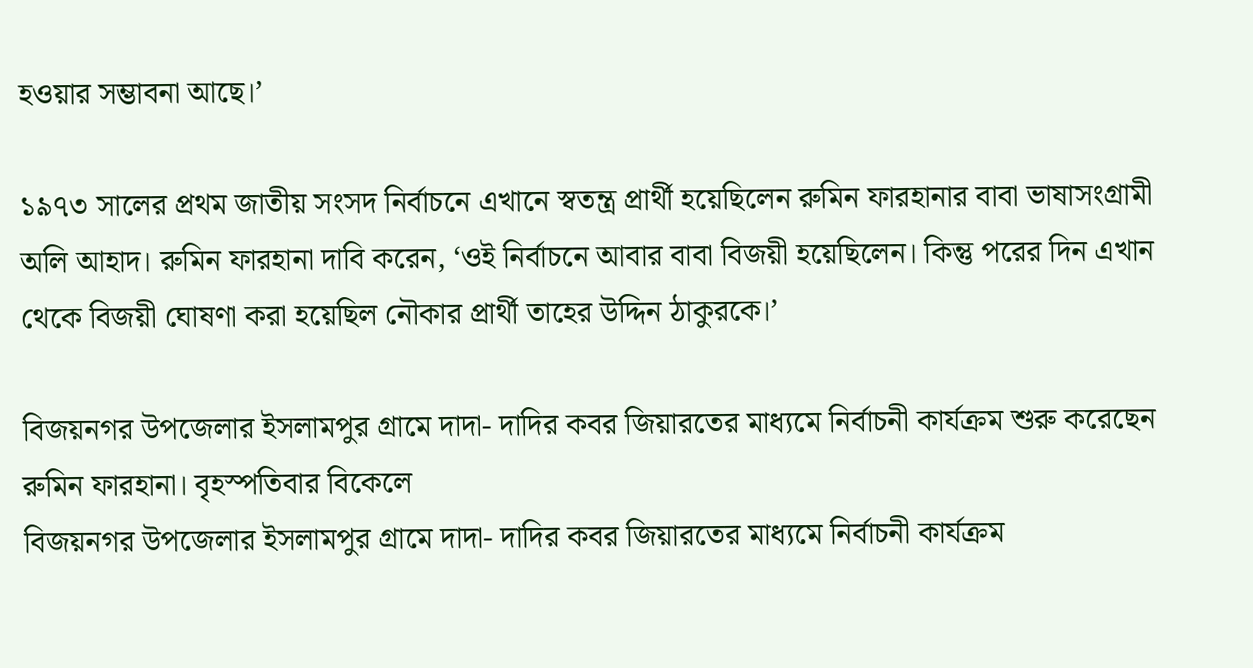হওয়ার সম্ভাবনা আছে।’

১৯৭৩ সালের প্রথম জাতীয় সংসদ নির্বাচনে এখানে স্বতন্ত্র প্রার্থী হয়েছিলেন রুমিন ফারহানার বাবা ভাষাসংগ্রামী অলি আহাদ। রুমিন ফারহানা দাবি করেন, ‘ওই নির্বাচনে আবার বাবা বিজয়ী হয়েছিলেন। কিন্তু পরের দিন এখান থেকে বিজয়ী ঘোষণা করা হয়েছিল নৌকার প্রার্থী তাহের উদ্দিন ঠাকুরকে।’

বিজয়নগর উপজেলার ইসলামপুর গ্রামে দাদা- দাদির কবর জিয়ারতের মাধ্যমে নির্বাচনী কার্যক্রম শুরু করেছেন রুমিন ফারহানা। বৃহস্পতিবার বিকেলে
বিজয়নগর উপজেলার ইসলামপুর গ্রামে দাদা- দাদির কবর জিয়ারতের মাধ্যমে নির্বাচনী কার্যক্রম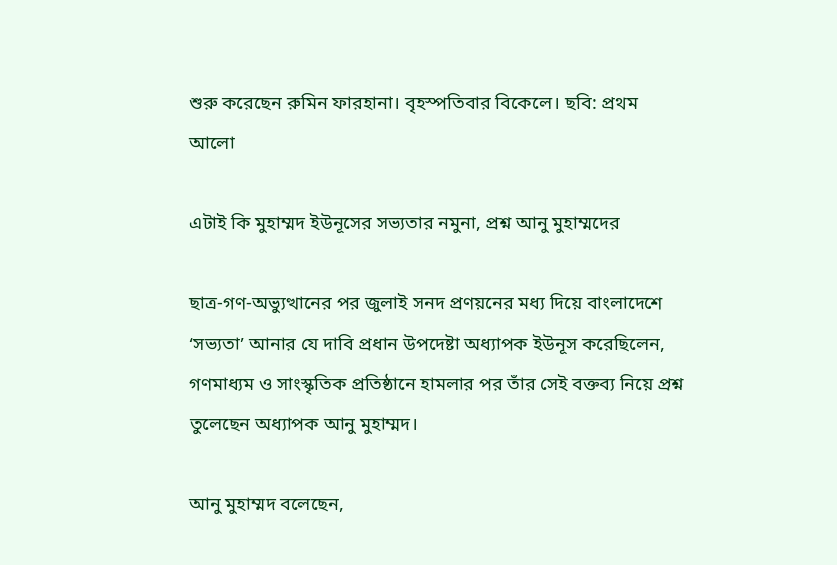শুরু করেছেন রুমিন ফারহানা। বৃহস্পতিবার বিকেলে। ছবি: প্রথম আলো

এটাই কি মুহাম্মদ ইউনূসের সভ্যতার নমুনা, প্রশ্ন আনু মুহাম্মদের

ছাত্র-গণ-অভ্যুত্থানের পর জুলাই সনদ প্রণয়নের মধ্য দিয়ে বাংলাদেশে ‘সভ্যতা’ আনার যে দাবি প্রধান উপদেষ্টা অধ্যাপক ইউনূস করেছিলেন, গণমাধ্যম ও সাংস্কৃতিক প্রতিষ্ঠানে হামলার পর তাঁর সেই বক্তব্য নিয়ে প্রশ্ন তুলেছেন অধ্যাপক আনু মুহাম্মদ।

আনু মুহাম্মদ বলেছেন,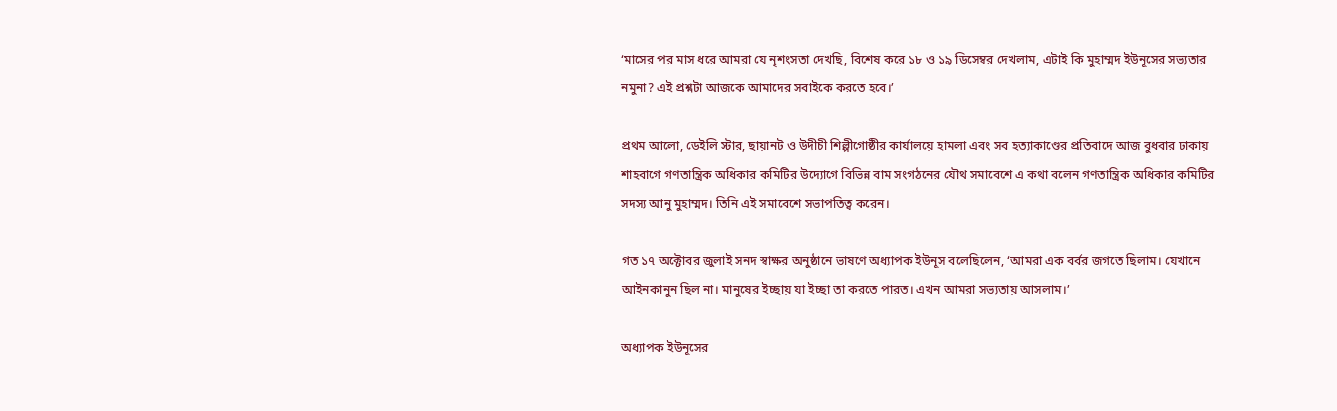‘মাসের পর মাস ধরে আমরা যে নৃশংসতা দেখছি, বিশেষ করে ১৮ ও ১৯ ডিসেম্বর দেখলাম, এটাই কি মুহাম্মদ ইউনূসের সভ্যতার নমুনা? এই প্রশ্নটা আজকে আমাদের সবাইকে করতে হবে।’

প্রথম আলো, ডেইলি স্টার, ছায়ানট ও উদীচী শিল্পীগোষ্ঠীর কার্যালয়ে হামলা এবং সব হত্যাকাণ্ডের প্রতিবাদে আজ বুধবার ঢাকায় শাহবাগে গণতান্ত্রিক অধিকার কমিটির উদ্যোগে বিভিন্ন বাম সংগঠনের যৌথ সমাবেশে এ কথা বলেন গণতান্ত্রিক অধিকার কমিটির সদস্য আনু মুহাম্মদ। তিনি এই সমাবেশে সভাপতিত্ব করেন।

গত ১৭ অক্টোবর জুলাই সনদ স্বাক্ষর অনুষ্ঠানে ভাষণে অধ্যাপক ইউনূস বলেছিলেন, ‘আমরা এক বর্বর জগতে ছিলাম। যেখানে আইনকানুন ছিল না। মানুষের ইচ্ছায় যা ইচ্ছা তা করতে পারত। এখন আমরা সভ্যতায় আসলাম।’

অধ্যাপক ইউনূসের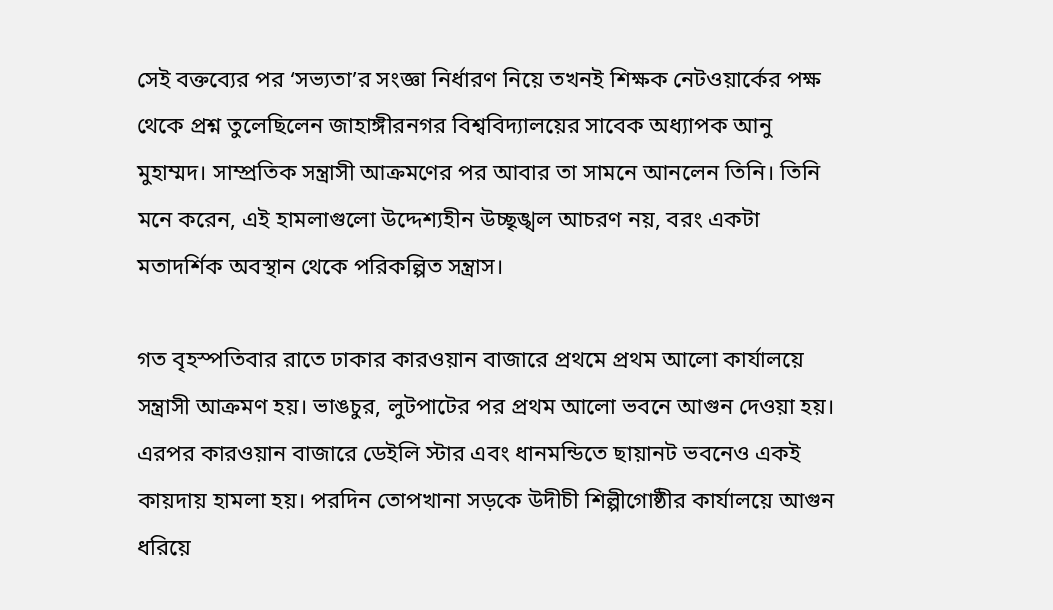সেই বক্তব্যের পর ‘সভ্যতা’র সংজ্ঞা নির্ধারণ নিয়ে তখনই শিক্ষক নেটওয়ার্কের পক্ষ থেকে প্রশ্ন তুলেছিলেন জাহাঙ্গীরনগর বিশ্ববিদ্যালয়ের সাবেক অধ্যাপক আনু মুহাম্মদ। সাম্প্রতিক সন্ত্রাসী আক্রমণের পর আবার তা সামনে আনলেন তিনি। তিনি মনে করেন, এই হামলাগুলো উদ্দেশ্যহীন উচ্ছৃঙ্খল আচরণ নয়, বরং একটা মতাদর্শিক অবস্থান থেকে পরিকল্পিত সন্ত্রাস।

গত বৃহস্পতিবার রাতে ঢাকার কারওয়ান বাজারে প্রথমে প্রথম আলো কার্যালয়ে সন্ত্রাসী আক্রমণ হয়। ভাঙচুর, লুটপাটের পর প্রথম আলো ভবনে আগুন দেওয়া হয়। এরপর কারওয়ান বাজারে ডেইলি স্টার এবং ধানমন্ডিতে ছায়ানট ভবনেও একই কায়দায় হামলা হয়। পরদিন তোপখানা সড়কে উদীচী শিল্পীগোষ্ঠীর কার্যালয়ে আগুন ধরিয়ে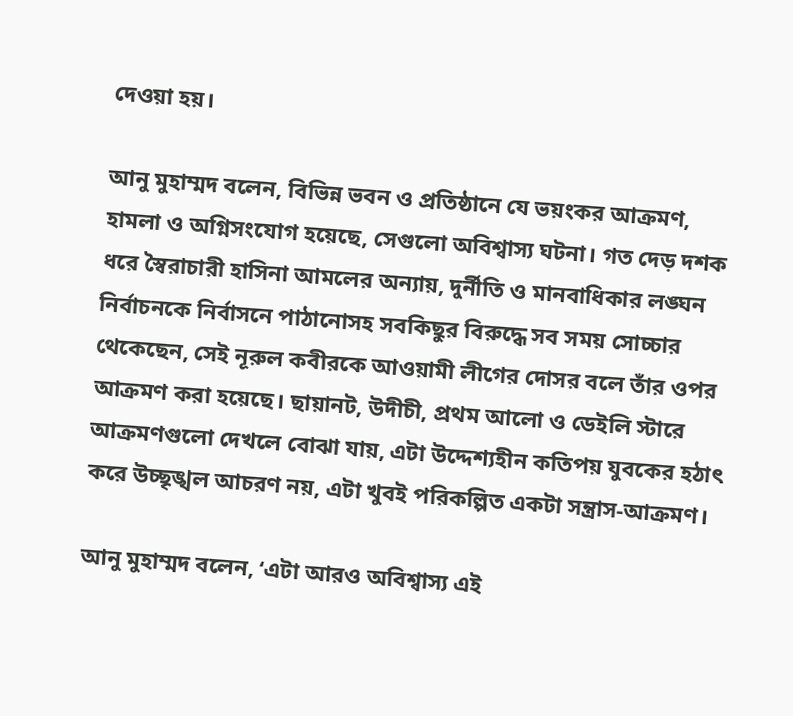দেওয়া হয়।

আনু মুহাম্মদ বলেন, বিভিন্ন ভবন ও প্রতিষ্ঠানে যে ভয়ংকর আক্রমণ, হামলা ও অগ্নিসংযোগ হয়েছে, সেগুলো অবিশ্বাস্য ঘটনা। গত দেড় দশক ধরে স্বৈরাচারী হাসিনা আমলের অন্যায়, দুর্নীতি ও মানবাধিকার লঙ্ঘন নির্বাচনকে নির্বাসনে পাঠানোসহ সবকিছুর বিরুদ্ধে সব সময় সোচ্চার থেকেছেন, সেই নূরুল কবীরকে আওয়ামী লীগের দোসর বলে তাঁর ওপর আক্রমণ করা হয়েছে। ছায়ানট, উদীচী, প্রথম আলো ও ডেইলি স্টারে আক্রমণগুলো দেখলে বোঝা যায়, এটা উদ্দেশ্যহীন কতিপয় যুবকের হঠাৎ করে উচ্ছৃঙ্খল আচরণ নয়, এটা খুবই পরিকল্পিত একটা সন্ত্রাস-আক্রমণ।

আনু মুহাম্মদ বলেন, ‘এটা আরও অবিশ্বাস্য এই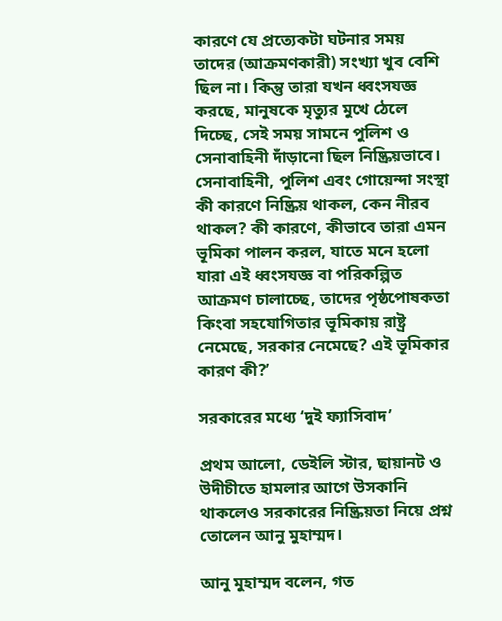কারণে যে প্রত্যেকটা ঘটনার সময় তাদের (আক্রমণকারী) সংখ্যা খুব বেশি ছিল না। কিন্তু তারা যখন ধ্বংসযজ্ঞ করছে, মানুষকে মৃত্যুর মুখে ঠেলে দিচ্ছে, সেই সময় সামনে পুলিশ ও সেনাবাহিনী দাঁড়ানো ছিল নিষ্ক্রিয়ভাবে। সেনাবাহিনী, পুলিশ এবং গোয়েন্দা সংস্থা কী কারণে নিষ্ক্রিয় থাকল, কেন নীরব থাকল? কী কারণে, কীভাবে তারা এমন ভূমিকা পালন করল, যাতে মনে হলো যারা এই ধ্বংসযজ্ঞ বা পরিকল্পিত আক্রমণ চালাচ্ছে, তাদের পৃষ্ঠপোষকতা কিংবা সহযোগিতার ভূমিকায় রাষ্ট্র নেমেছে, সরকার নেমেছে? এই ভূমিকার কারণ কী?’

সরকারের মধ্যে ‘দুই ফ্যাসিবাদ’

প্রথম আলো, ডেইলি স্টার, ছায়ানট ও উদীচীতে হামলার আগে উসকানি থাকলেও সরকারের নিষ্ক্রিয়তা নিয়ে প্রশ্ন তোলেন আনু মুহাম্মদ।

আনু মুহাম্মদ বলেন, গত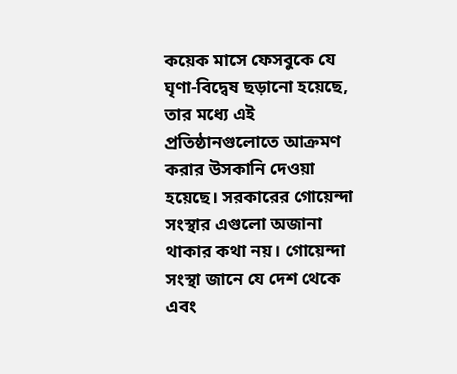কয়েক মাসে ফেসবুকে যে ঘৃণা-বিদ্বেষ ছড়ানো হয়েছে, তার মধ্যে এই প্রতিষ্ঠানগুলোতে আক্রমণ করার উসকানি দেওয়া হয়েছে। সরকারের গোয়েন্দা সংস্থার এগুলো অজানা থাকার কথা নয়। গোয়েন্দা সংস্থা জানে যে দেশ থেকে এবং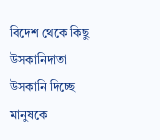বিদেশ থেকে কিছু উসকানিদাতা উসকানি দিচ্ছে মানুষকে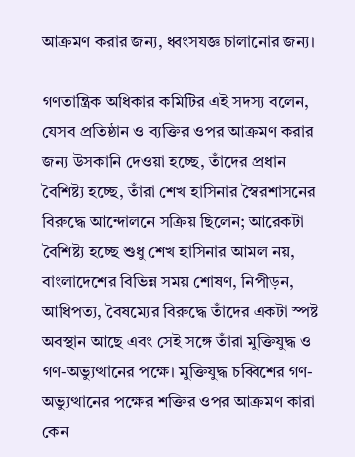আক্রমণ করার জন্য, ধ্বংসযজ্ঞ চালানোর জন্য।

গণতান্ত্রিক অধিকার কমিটির এই সদস্য বলেন, যেসব প্রতিষ্ঠান ও ব্যক্তির ওপর আক্রমণ করার জন্য উসকানি দেওয়া হচ্ছে, তাঁদের প্রধান বৈশিষ্ট্য হচ্ছে, তাঁরা শেখ হাসিনার স্বৈরশাসনের বিরুদ্ধে আন্দোলনে সক্রিয় ছিলেন; আরেকটা বৈশিষ্ট্য হচ্ছে শুধু শেখ হাসিনার আমল নয়, বাংলাদেশের বিভিন্ন সময় শোষণ, নিপীড়ন, আধিপত্য, বৈষম্যের বিরুদ্ধে তাঁদের একটা স্পষ্ট অবস্থান আছে এবং সেই সঙ্গে তাঁরা মুক্তিযুদ্ধ ও গণ-অভ্যুত্থানের পক্ষে। মুক্তিযুদ্ধ চব্বিশের গণ-অভ্যুত্থানের পক্ষের শক্তির ওপর আক্রমণ কারা কেন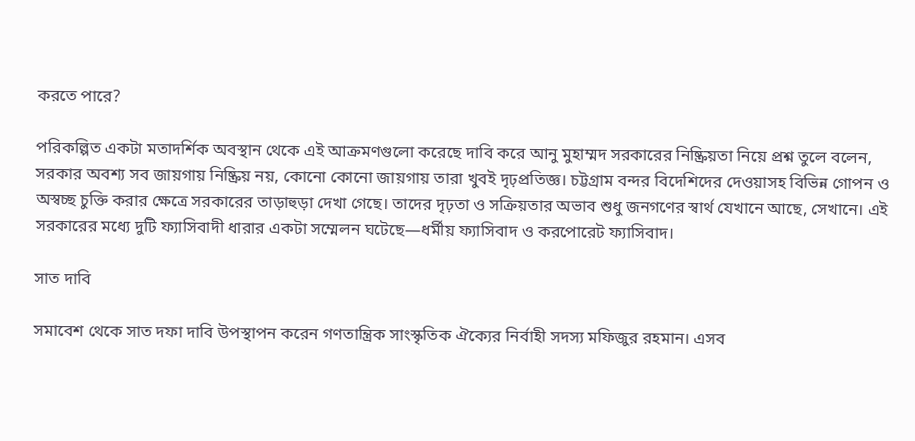করতে পারে?

পরিকল্পিত একটা মতাদর্শিক অবস্থান থেকে এই আক্রমণগুলো করেছে দাবি করে আনু মুহাম্মদ সরকারের নিষ্ক্রিয়তা নিয়ে প্রশ্ন তুলে বলেন, সরকার অবশ্য সব জায়গায় নিষ্ক্রিয় নয়, কোনো কোনো জায়গায় তারা খুবই দৃঢ়প্রতিজ্ঞ। চট্টগ্রাম বন্দর বিদেশিদের দেওয়াসহ বিভিন্ন গোপন ও অস্বচ্ছ চুক্তি করার ক্ষেত্রে সরকারের তাড়াহুড়া দেখা গেছে। তাদের দৃঢ়তা ও সক্রিয়তার অভাব শুধু জনগণের স্বার্থ যেখানে আছে, সেখানে। এই সরকারের মধ্যে দুটি ফ্যাসিবাদী ধারার একটা সম্মেলন ঘটেছে—ধর্মীয় ফ্যাসিবাদ ও করপোরেট ফ্যাসিবাদ।

সাত দাবি

সমাবেশ থেকে সাত দফা দাবি উপস্থাপন করেন গণতান্ত্রিক সাংস্কৃতিক ঐক্যের নির্বাহী সদস্য মফিজুর রহমান। এসব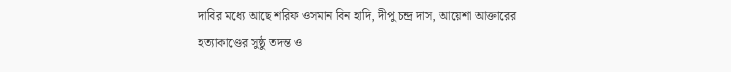দাবির মধ্যে আছে শরিফ ওসমান বিন হাদি, দীপু চন্দ্র দাস, আয়েশা আক্তারের হত্যাকাণ্ডের সুষ্ঠু তদন্ত ও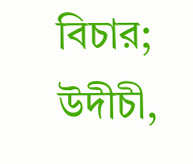বিচার; উদীচী,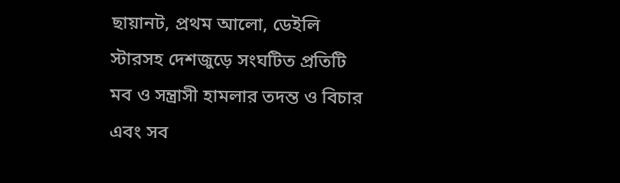ছায়ানট, প্রথম আলো, ডেইলি স্টারসহ দেশজুড়ে সংঘটিত প্রতিটি মব ও সন্ত্রাসী হামলার তদন্ত ও বিচার এবং সব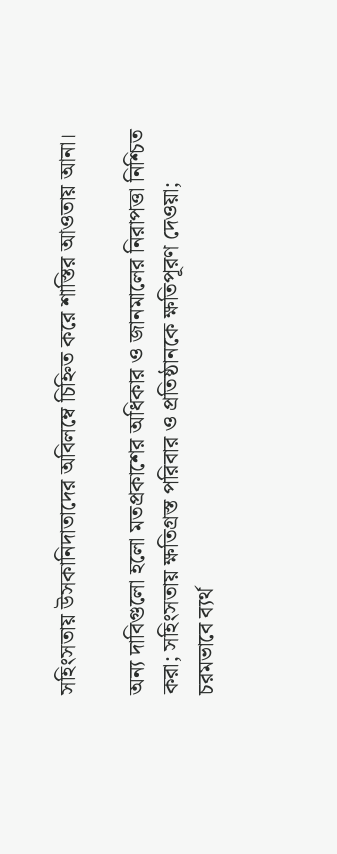সহিংসতায় উসকানিদাতাদের অবিলম্বে চিহ্নিত করে শাস্তির আওতায় আনা।

অন্য দাবিগুলো হলো মতপ্রকাশের অধিকার ও জানমালের নিরাপত্তা নিশ্চিত করা; সহিংসতায় ক্ষতিগ্রস্ত পরিবার ও প্রতিষ্ঠানকে ক্ষতিপূরণ দেওয়া; চরমভাবে ব্যর্থ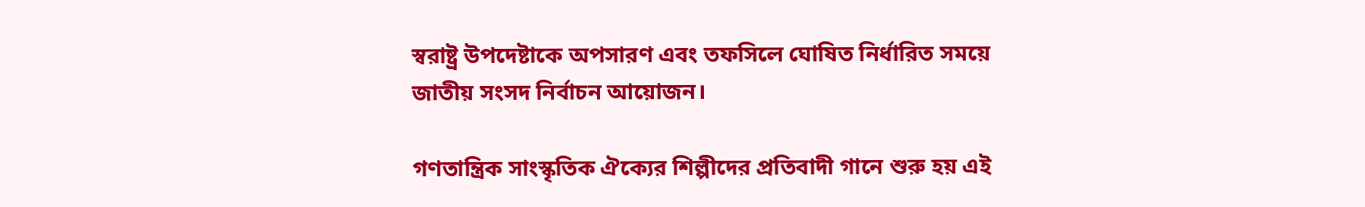স্বরাষ্ট্র উপদেষ্টাকে অপসারণ এবং তফসিলে ঘোষিত নির্ধারিত সময়ে জাতীয় সংসদ নির্বাচন আয়োজন।

গণতান্ত্রিক সাংস্কৃতিক ঐক্যের শিল্পীদের প্রতিবাদী গানে শুরু হয় এই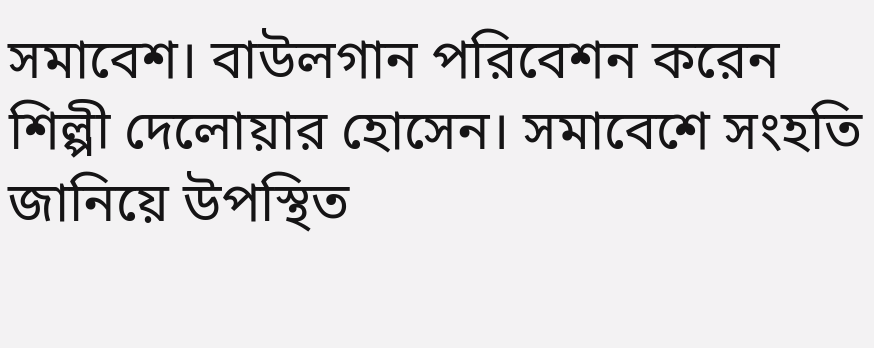সমাবেশ। বাউলগান পরিবেশন করেন শিল্পী দেলোয়ার হোসেন। সমাবেশে সংহতি জানিয়ে উপস্থিত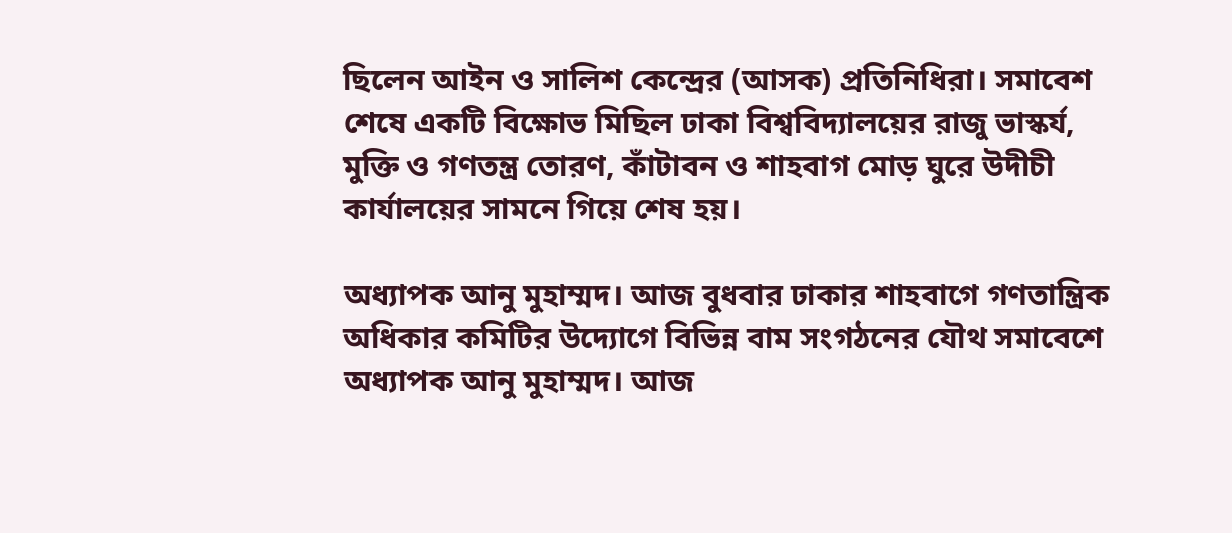ছিলেন আইন ও সালিশ কেন্দ্রের (আসক) প্রতিনিধিরা। সমাবেশ শেষে একটি বিক্ষোভ মিছিল ঢাকা বিশ্ববিদ্যালয়ের রাজু ভাস্কর্য, মুক্তি ও গণতন্ত্র তোরণ, কাঁটাবন ও শাহবাগ মোড় ঘুরে উদীচী কার্যালয়ের সামনে গিয়ে শেষ হয়।

অধ্যাপক আনু মুহাম্মদ। আজ বুধবার ঢাকার শাহবাগে গণতান্ত্রিক অধিকার কমিটির উদ্যোগে বিভিন্ন বাম সংগঠনের যৌথ সমাবেশে
অধ্যাপক আনু মুহাম্মদ। আজ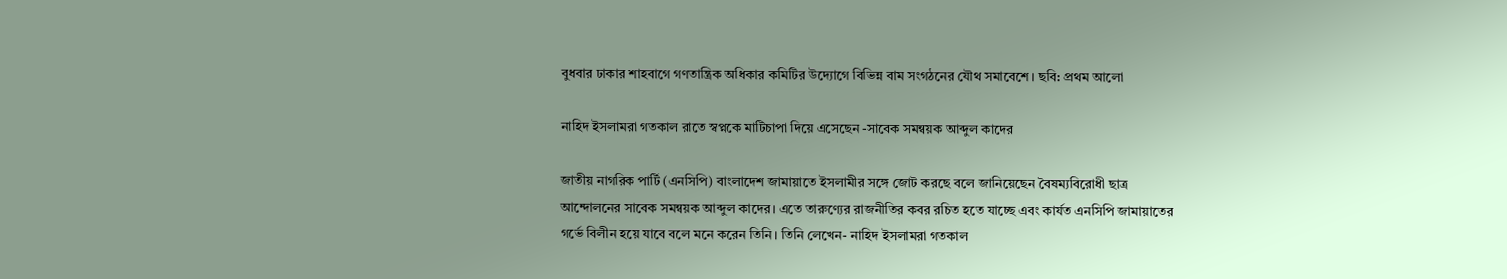বুধবার ঢাকার শাহবাগে গণতান্ত্রিক অধিকার কমিটির উদ্যোগে বিভিন্ন বাম সংগঠনের যৌথ সমাবেশে। ছবি: প্রথম আলো

নাহিদ ইসলামরা গতকাল রাতে স্বপ্নকে মাটিচাপা দিয়ে এসেছেন -সাবেক সমন্বয়ক আব্দুল কাদের

জাতীয় নাগরিক পার্টি (এনসিপি) বাংলাদেশ জামায়াতে ইসলামীর সঙ্গে জোট করছে বলে জানিয়েছেন বৈষম্যবিরোধী ছাত্র আন্দোলনের সাবেক সমন্বয়ক আব্দুল কাদের। এতে তারুণ্যের রাজনীতির কবর রচিত হতে যাচ্ছে এবং কার্যত এনসিপি জামায়াতের গর্ভে বিলীন হয়ে যাবে বলে মনে করেন তিনি। তিনি লেখেন- নাহিদ ইসলামরা গতকাল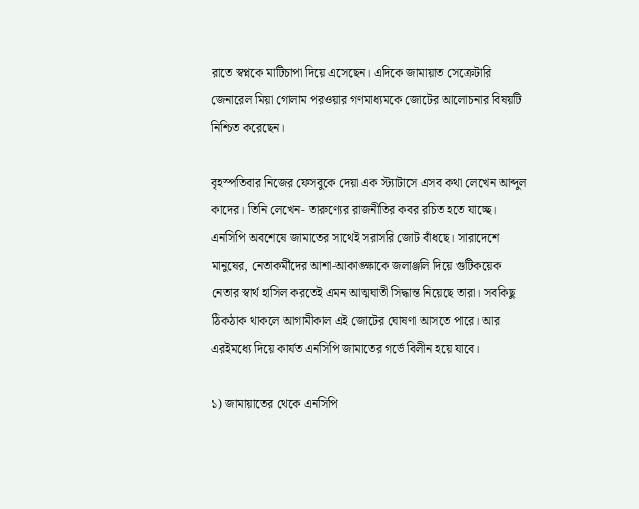রাতে স্বপ্নকে মাটিচাপা দিয়ে এসেছেন। এদিকে জামায়াত সেক্রেটারি জেনারেল মিয়া গোলাম পরওয়ার গণমাধ্যমকে জোটের আলোচনার বিষয়টি নিশ্চিত করেছেন।

বৃহস্পতিবার নিজের ফেসবুকে দেয়া এক স্ট্যাটাসে এসব কথা লেখেন আব্দুল কাদের। তিনি লেখেন- তারুণ্যের রাজনীতির কবর রচিত হতে যাচ্ছে। এনসিপি অবশেষে জামাতের সাথেই সরাসরি জোট বাঁধছে। সারাদেশে মানুষের, নেতাকর্মীদের আশা-আকাঙ্ক্ষাকে জলাঞ্জলি দিয়ে গুটিকয়েক নেতার স্বার্থ হাসিল করতেই এমন আত্মঘাতী সিদ্ধান্ত নিয়েছে তারা। সবকিছু ঠিকঠাক থাকলে আগামীকাল এই জোটের ঘোষণা আসতে পারে। আর এরইমধ্যে দিয়ে কার্যত এনসিপি জামাতের গর্ভে বিলীন হয়ে যাবে।

১) জামায়াতের থেকে এনসিপি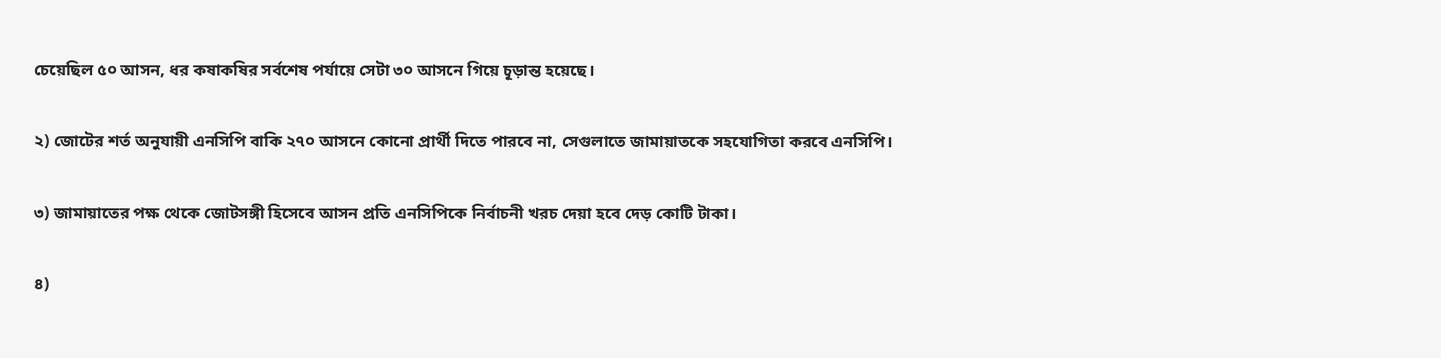চেয়েছিল ৫০ আসন, ধর কষাকষির সর্বশেষ পর্যায়ে সেটা ৩০ আসনে গিয়ে চূড়ান্ত হয়েছে।

২) জোটের শর্ত অনুযায়ী এনসিপি বাকি ২৭০ আসনে কোনো প্রার্থী দিতে পারবে না, সেগুলাতে জামায়াতকে সহযোগিতা করবে এনসিপি।

৩) জামায়াতের পক্ষ থেকে জোটসঙ্গী হিসেবে আসন প্রতি এনসিপিকে নির্বাচনী খরচ দেয়া হবে দেড় কোটি টাকা।

৪)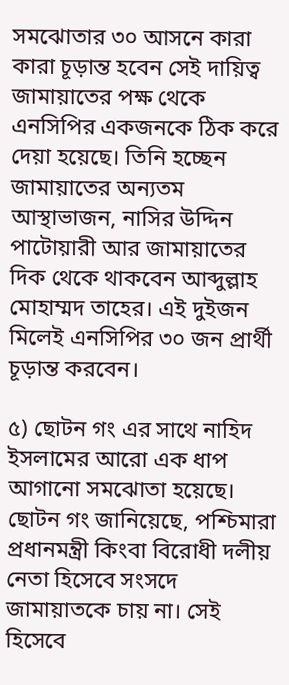সমঝোতার ৩০ আসনে কারা কারা চূড়ান্ত হবেন সেই দায়িত্ব জামায়াতের পক্ষ থেকে এনসিপির একজনকে ঠিক করে দেয়া হয়েছে। তিনি হচ্ছেন জামায়াতের অন্যতম আস্থাভাজন, নাসির উদ্দিন পাটোয়ারী আর জামায়াতের দিক থেকে থাকবেন আব্দুল্লাহ মোহাম্মদ তাহের। এই দুইজন মিলেই এনসিপির ৩০ জন প্রার্থী চূড়ান্ত করবেন।

৫) ছোটন গং এর সাথে নাহিদ ইসলামের আরো এক ধাপ আগানো সমঝোতা হয়েছে। ছোটন গং জানিয়েছে, পশ্চিমারা প্রধানমন্ত্রী কিংবা বিরোধী দলীয় নেতা হিসেবে সংসদে জামায়াতকে চায় না। সেই হিসেবে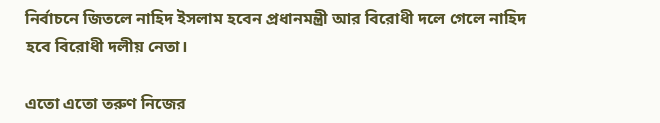নির্বাচনে জিতলে নাহিদ ইসলাম হবেন প্রধানমন্ত্রী আর বিরোধী দলে গেলে নাহিদ হবে বিরোধী দলীয় নেতা।

এতো এতো তরুণ নিজের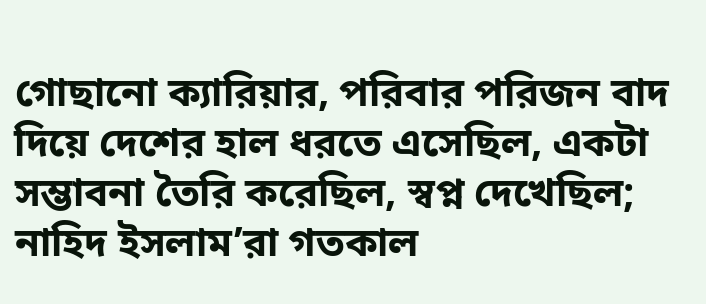গোছানো ক্যারিয়ার, পরিবার পরিজন বাদ দিয়ে দেশের হাল ধরতে এসেছিল, একটা সম্ভাবনা তৈরি করেছিল, স্বপ্ন দেখেছিল; নাহিদ ইসলাম’রা গতকাল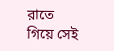রাতে গিয়ে সেই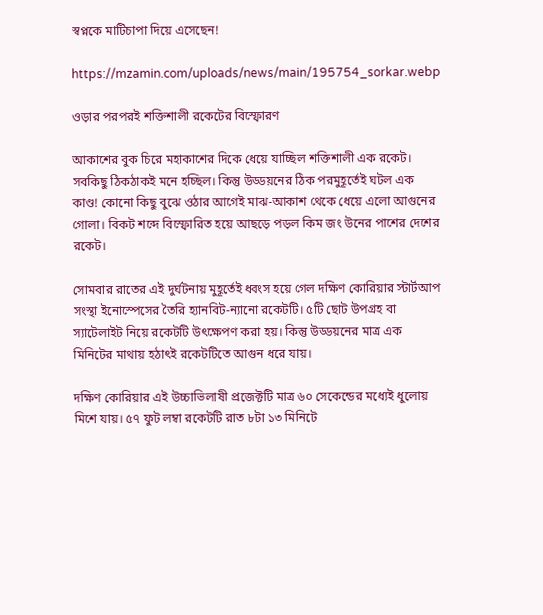স্বপ্নকে মাটিচাপা দিয়ে এসেছেন!

https://mzamin.com/uploads/news/main/195754_sorkar.webp

ওড়ার পরপরই শক্তিশালী রকেটের বিস্ফোরণ

আকাশের বুক চিরে মহাকাশের দিকে ধেয়ে যাচ্ছিল শক্তিশালী এক রকেট। সবকিছু ঠিকঠাকই মনে হচ্ছিল। কিন্তু উড্ডয়নের ঠিক পরমুহূর্তেই ঘটল এক কাণ্ড! কোনো কিছু বুঝে ওঠার আগেই মাঝ-আকাশ থেকে ধেয়ে এলো আগুনের গোলা। বিকট শব্দে বিস্ফোরিত হয়ে আছড়ে পড়ল কিম জং উনের পাশের দেশের রকেট।

সোমবার রাতের এই দুর্ঘটনায় মুহূর্তেই ধ্বংস হয়ে গেল দক্ষিণ কোরিয়ার স্টার্টআপ সংস্থা ইনোস্পেসের তৈরি হ্যানবিট-ন্যানো রকেটটি। ৫টি ছোট উপগ্রহ বা স্যাটেলাইট নিয়ে রকেটটি উৎক্ষেপণ করা হয়। কিন্তু উড্ডয়নের মাত্র এক মিনিটের মাথায় হঠাৎই রকেটটিতে আগুন ধরে যায়।

দক্ষিণ কোরিয়ার এই উচ্চাভিলাষী প্রজেক্টটি মাত্র ৬০ সেকেন্ডের মধ্যেই ধুলোয় মিশে যায়। ৫৭ ফুট লম্বা রকেটটি রাত ৮টা ১৩ মিনিটে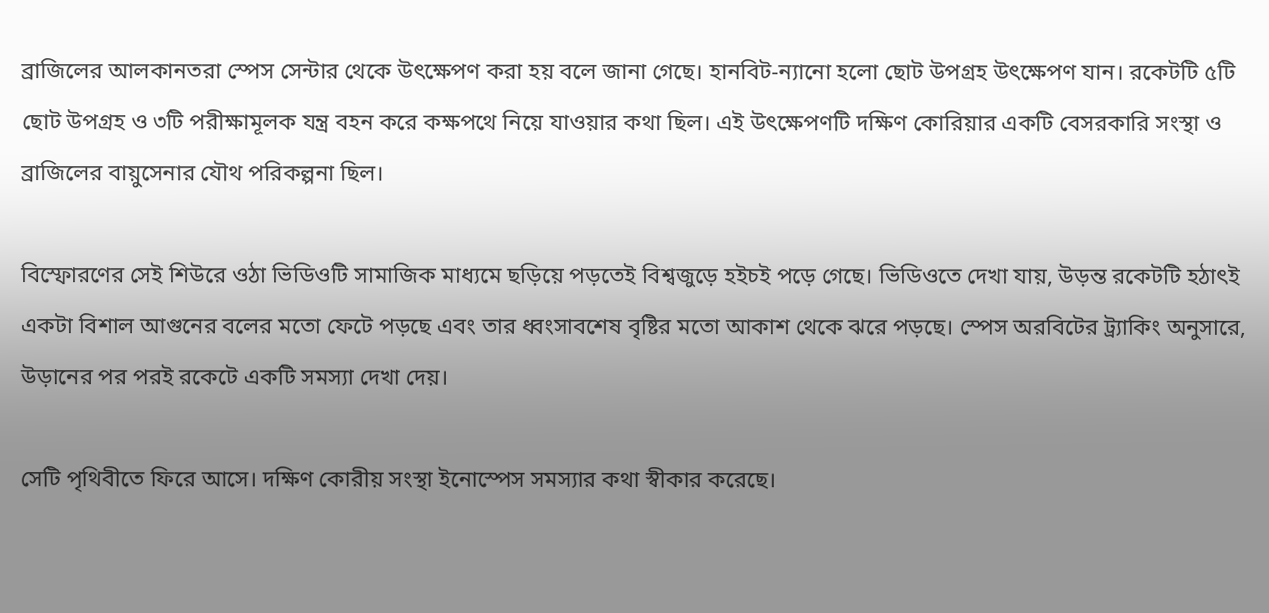ব্রাজিলের আলকানতরা স্পেস সেন্টার থেকে উৎক্ষেপণ করা হয় বলে জানা গেছে। হানবিট-ন্যানো হলো ছোট উপগ্রহ উৎক্ষেপণ যান। রকেটটি ৫টি ছোট উপগ্রহ ও ৩টি পরীক্ষামূলক যন্ত্র বহন করে কক্ষপথে নিয়ে যাওয়ার কথা ছিল। এই উৎক্ষেপণটি দক্ষিণ কোরিয়ার একটি বেসরকারি সংস্থা ও ব্রাজিলের বায়ুসেনার যৌথ পরিকল্পনা ছিল।

বিস্ফোরণের সেই শিউরে ওঠা ভিডিওটি সামাজিক মাধ্যমে ছড়িয়ে পড়তেই বিশ্বজুড়ে হইচই পড়ে গেছে। ভিডিওতে দেখা যায়, উড়ন্ত রকেটটি হঠাৎই একটা বিশাল আগুনের বলের মতো ফেটে পড়ছে এবং তার ধ্বংসাবশেষ বৃষ্টির মতো আকাশ থেকে ঝরে পড়ছে। স্পেস অরবিটের ট্র্যাকিং অনুসারে, উড়ানের পর পরই রকেটে একটি সমস্যা দেখা দেয়।

সেটি পৃথিবীতে ফিরে আসে। দক্ষিণ কোরীয় সংস্থা ইনোস্পেস সমস্যার কথা স্বীকার করেছে।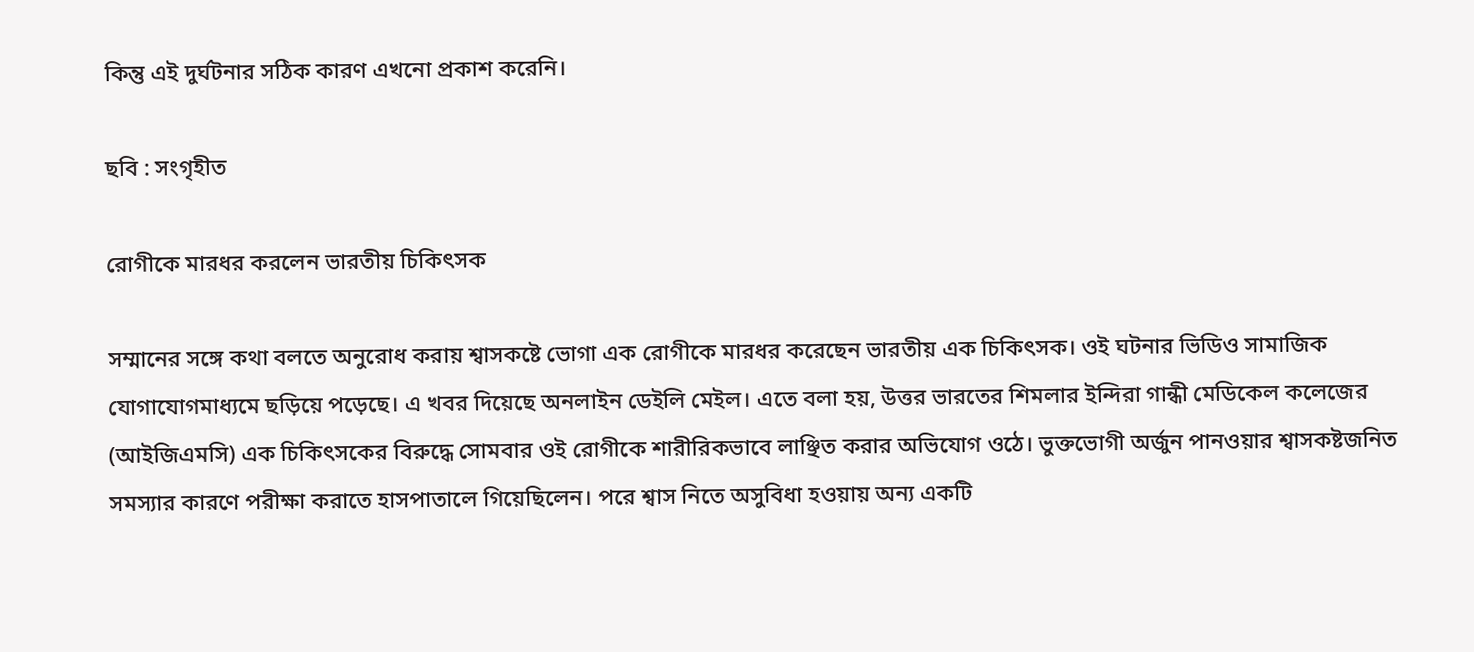কিন্তু এই দুর্ঘটনার সঠিক কারণ এখনো প্রকাশ করেনি।

ছবি : সংগৃহীত

রোগীকে মারধর করলেন ভারতীয় চিকিৎসক

সম্মানের সঙ্গে কথা বলতে অনুরোধ করায় শ্বাসকষ্টে ভোগা এক রোগীকে মারধর করেছেন ভারতীয় এক চিকিৎসক। ওই ঘটনার ভিডিও সামাজিক যোগাযোগমাধ্যমে ছড়িয়ে পড়েছে। এ খবর দিয়েছে অনলাইন ডেইলি মেইল। এতে বলা হয়, উত্তর ভারতের শিমলার ইন্দিরা গান্ধী মেডিকেল কলেজের (আইজিএমসি) এক চিকিৎসকের বিরুদ্ধে সোমবার ওই রোগীকে শারীরিকভাবে লাঞ্ছিত করার অভিযোগ ওঠে। ভুক্তভোগী অর্জুন পানওয়ার শ্বাসকষ্টজনিত সমস্যার কারণে পরীক্ষা করাতে হাসপাতালে গিয়েছিলেন। পরে শ্বাস নিতে অসুবিধা হওয়ায় অন্য একটি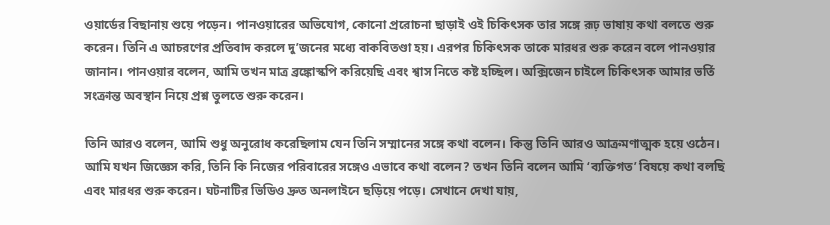ওয়ার্ডের বিছানায় শুয়ে পড়েন। পানওয়ারের অভিযোগ, কোনো প্ররোচনা ছাড়াই ওই চিকিৎসক তার সঙ্গে রূঢ় ভাষায় কথা বলতে শুরু করেন। তিনি এ আচরণের প্রতিবাদ করলে দু’জনের মধ্যে বাকবিতণ্ডা হয়। এরপর চিকিৎসক তাকে মারধর শুরু করেন বলে পানওয়ার জানান। পানওয়ার বলেন, আমি তখন মাত্র ব্রঙ্কোস্কপি করিয়েছি এবং শ্বাস নিতে কষ্ট হচ্ছিল। অক্সিজেন চাইলে চিকিৎসক আমার ভর্তি সংক্রান্ত অবস্থান নিয়ে প্রশ্ন তুলতে শুরু করেন।

তিনি আরও বলেন, আমি শুধু অনুরোধ করেছিলাম যেন তিনি সম্মানের সঙ্গে কথা বলেন। কিন্তু তিনি আরও আক্রমণাত্মক হয়ে ওঠেন। আমি যখন জিজ্ঞেস করি, তিনি কি নিজের পরিবারের সঙ্গেও এভাবে কথা বলেন? তখন তিনি বলেন আমি ‘ব্যক্তিগত’ বিষয়ে কথা বলছি এবং মারধর শুরু করেন। ঘটনাটির ভিডিও দ্রুত অনলাইনে ছড়িয়ে পড়ে। সেখানে দেখা যায়,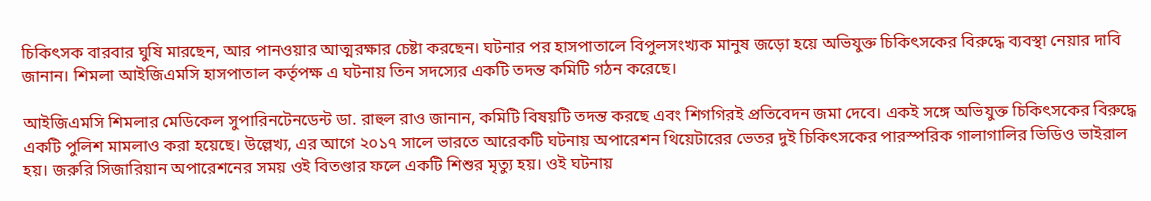চিকিৎসক বারবার ঘুষি মারছেন, আর পানওয়ার আত্মরক্ষার চেষ্টা করছেন। ঘটনার পর হাসপাতালে বিপুলসংখ্যক মানুষ জড়ো হয়ে অভিযুক্ত চিকিৎসকের বিরুদ্ধে ব্যবস্থা নেয়ার দাবি জানান। শিমলা আইজিএমসি হাসপাতাল কর্তৃপক্ষ এ ঘটনায় তিন সদস্যের একটি তদন্ত কমিটি গঠন করেছে।

আইজিএমসি শিমলার মেডিকেল সুপারিনটেনডেন্ট ডা. রাহুল রাও জানান, কমিটি বিষয়টি তদন্ত করছে এবং শিগগিরই প্রতিবেদন জমা দেবে। একই সঙ্গে অভিযুক্ত চিকিৎসকের বিরুদ্ধে একটি পুলিশ মামলাও করা হয়েছে। উল্লেখ্য, এর আগে ২০১৭ সালে ভারতে আরেকটি ঘটনায় অপারেশন থিয়েটারের ভেতর দুই চিকিৎসকের পারস্পরিক গালাগালির ভিডিও ভাইরাল হয়। জরুরি সিজারিয়ান অপারেশনের সময় ওই বিতণ্ডার ফলে একটি শিশুর মৃত্যু হয়। ওই ঘটনায়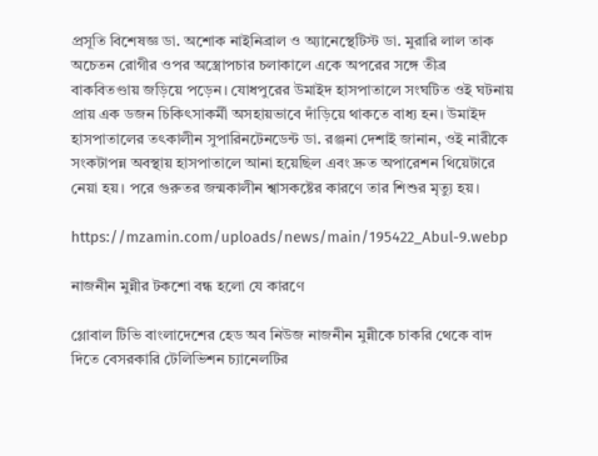প্রসূতি বিশেষজ্ঞ ডা. অশোক নাইনিব্রাল ও অ্যানেস্থেটিস্ট ডা. মুরারি লাল তাক অচেতন রোগীর ওপর অস্ত্রোপচার চলাকালে একে অপরের সঙ্গে তীব্র বাকবিতণ্ডায় জড়িয়ে পড়েন। যোধপুরের উমাইদ হাসপাতালে সংঘটিত ওই ঘটনায় প্রায় এক ডজন চিকিৎসাকর্মী অসহায়ভাবে দাঁড়িয়ে থাকতে বাধ্য হন। উমাইদ হাসপাতালের তৎকালীন সুপারিনটেনডেন্ট ডা. রঞ্জনা দেশাই জানান, ওই নারীকে সংকটাপন্ন অবস্থায় হাসপাতালে আনা হয়েছিল এবং দ্রুত অপারেশন থিয়েটারে নেয়া হয়। পরে গুরুতর জন্মকালীন শ্বাসকষ্টের কারণে তার শিশুর মৃত্যু হয়।

https://mzamin.com/uploads/news/main/195422_Abul-9.webp

নাজনীন মুন্নীর টকশো বন্ধ হলো যে কারণে

গ্লোবাল টিভি বাংলাদেশের হেড অব নিউজ নাজনীন মুন্নীকে চাকরি থেকে বাদ দিতে বেসরকারি টেলিভিশন চ্যানেলটির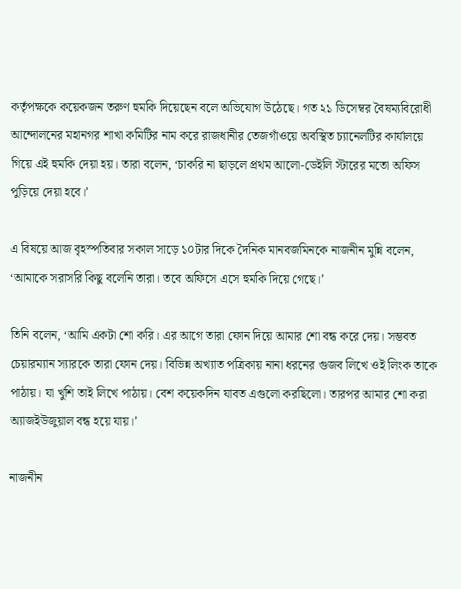কর্তৃপক্ষকে কয়েকজন তরুণ হুমকি দিয়েছেন বলে অভিযোগ উঠেছে। গত ২১ ডিসেম্বর বৈষম্যবিরোধী আন্দোলনের মহানগর শাখা কমিটির নাম করে রাজধানীর তেজগাঁওয়ে অবস্থিত চ্যানেলটির কার্যালয়ে গিয়ে এই হুমকি দেয়া হয়। তারা বলেন, ‘চাকরি না ছাড়লে প্রথম আলো-ডেইলি স্টারের মতো অফিস পুড়িয়ে দেয়া হবে।’

এ বিষয়ে আজ বৃহস্পতিবার সকাল সাড়ে ১০টার দিকে দৈনিক মানবজমিনকে নাজনীন মুন্নি বলেন, ‘আমাকে সরাসরি কিছু বলেনি তারা। তবে অফিসে এসে হুমকি দিয়ে গেছে।’

তিনি বলেন, ‘আমি একটা শো করি। এর আগে তারা ফোন দিয়ে আমার শো বন্ধ করে দেয়। সম্ভবত চেয়ারম্যান স্যারকে তারা ফোন দেয়। বিভিন্ন অখ্যাত পত্রিকায় নানা ধরনের গুজব লিখে ওই লিংক তাকে পাঠায়। যা খুশি তাই লিখে পাঠায়। বেশ কয়েকদিন যাবত এগুলো করছিলো। তারপর আমার শো করা অ্যাজইউজুয়াল বন্ধ হয়ে যায়।’

নাজনীন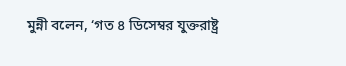মুন্নী বলেন, ‘গত ৪ ডিসেম্বর যুক্তরাষ্ট্র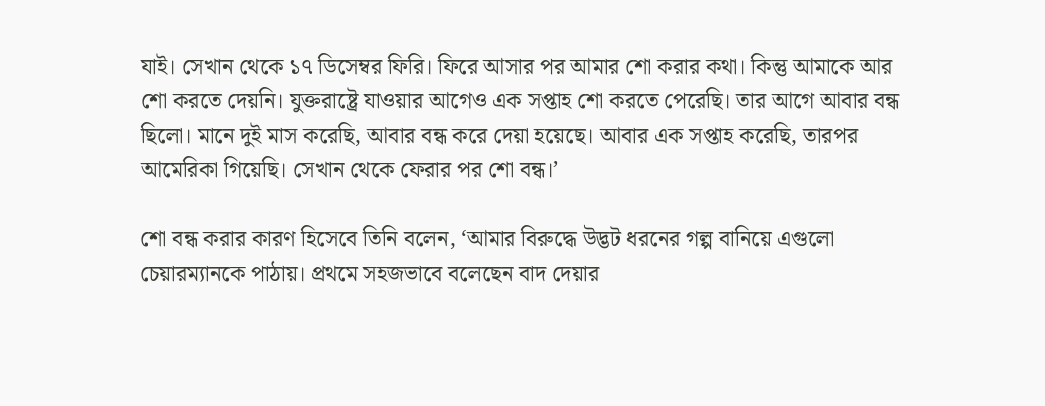যাই। সেখান থেকে ১৭ ডিসেম্বর ফিরি। ফিরে আসার পর আমার শো করার কথা। কিন্তু আমাকে আর শো করতে দেয়নি। যুক্তরাষ্ট্রে যাওয়ার আগেও এক সপ্তাহ শো করতে পেরেছি। তার আগে আবার বন্ধ ছিলো। মানে দুই মাস করেছি, আবার বন্ধ করে দেয়া হয়েছে। আবার এক সপ্তাহ করেছি, তারপর আমেরিকা গিয়েছি। সেখান থেকে ফেরার পর শো বন্ধ।’

শো বন্ধ করার কারণ হিসেবে তিনি বলেন, ‘আমার বিরুদ্ধে উদ্ভট ধরনের গল্প বানিয়ে এগুলো চেয়ারম্যানকে পাঠায়। প্রথমে সহজভাবে বলেছেন বাদ দেয়ার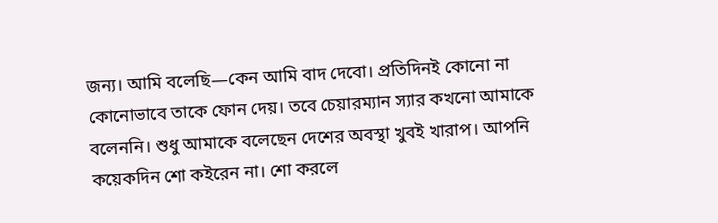জন্য। আমি বলেছি—কেন আমি বাদ দেবো। প্রতিদিনই কোনো না কোনোভাবে তাকে ফোন দেয়। তবে চেয়ারম্যান স্যার কখনো আমাকে বলেননি। শুধু আমাকে বলেছেন দেশের অবস্থা খুবই খারাপ। আপনি কয়েকদিন শো কইরেন না। শো করলে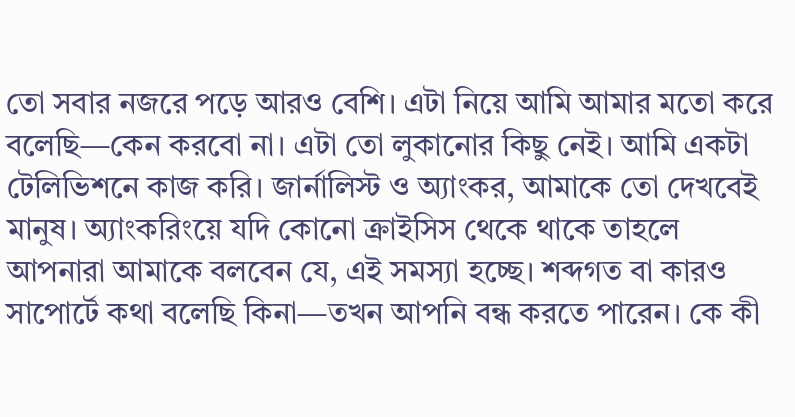তো সবার নজরে পড়ে আরও বেশি। এটা নিয়ে আমি আমার মতো করে বলেছি—কেন করবো না। এটা তো লুকানোর কিছু নেই। আমি একটা টেলিভিশনে কাজ করি। জার্নালিস্ট ও অ্যাংকর, আমাকে তো দেখবেই মানুষ। অ্যাংকরিংয়ে যদি কোনো ক্রাইসিস থেকে থাকে তাহলে আপনারা আমাকে বলবেন যে, এই সমস্যা হচ্ছে। শব্দগত বা কারও সাপোর্টে কথা বলেছি কিনা—তখন আপনি বন্ধ করতে পারেন। কে কী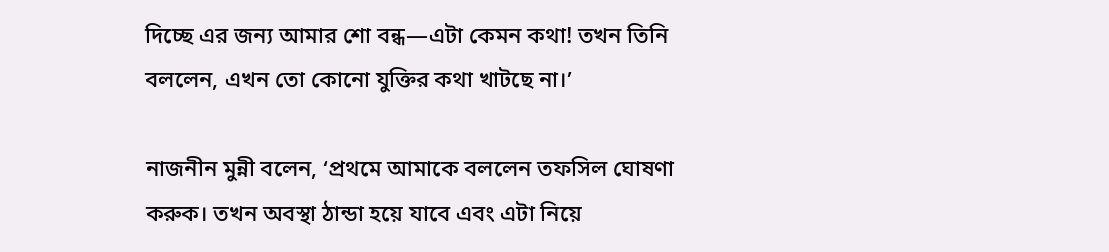দিচ্ছে এর জন্য আমার শো বন্ধ—এটা কেমন কথা! তখন তিনি বললেন, এখন তো কোনো যুক্তির কথা খাটছে না।’

নাজনীন মুন্নী বলেন, ‘প্রথমে আমাকে বললেন তফসিল ঘোষণা করুক। তখন অবস্থা ঠান্ডা হয়ে যাবে এবং এটা নিয়ে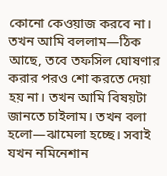কোনো কেওয়াজ করবে না। তখন আমি বললাম—ঠিক আছে, তবে তফসিল ঘোষণার করার পরও শো করতে দেয়া হয় না। তখন আমি বিষয়টা জানতে চাইলাম। তখন বলা হলো—ঝামেলা হচ্ছে। সবাই যখন নমিনেশান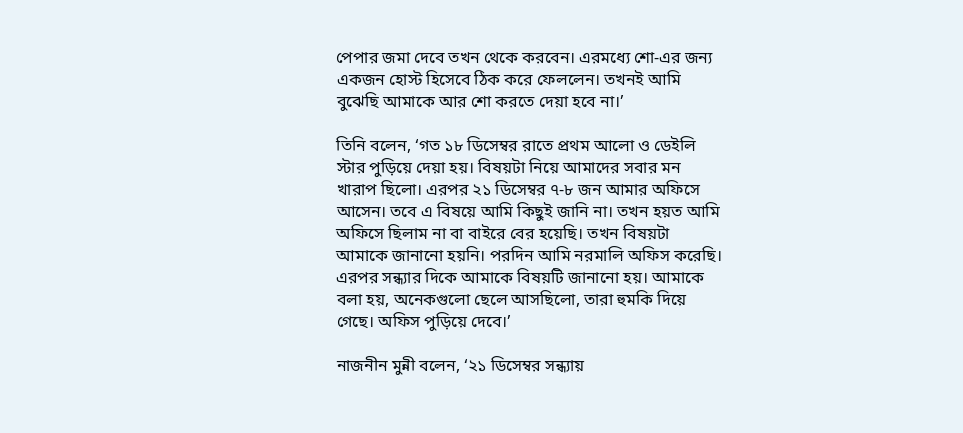পেপার জমা দেবে তখন থেকে করবেন। এরমধ্যে শো-এর জন্য একজন হোস্ট হিসেবে ঠিক করে ফেললেন। তখনই আমি বুঝেছি আমাকে আর শো করতে দেয়া হবে না।’

তিনি বলেন, ‘গত ১৮ ডিসেম্বর রাতে প্রথম আলো ও ডেইলি স্টার পুড়িয়ে দেয়া হয়। বিষয়টা নিয়ে আমাদের সবার মন খারাপ ছিলো। এরপর ২১ ডিসেম্বর ৭-৮ জন আমার অফিসে আসেন। তবে এ বিষয়ে আমি কিছুই জানি না। তখন হয়ত আমি অফিসে ছিলাম না বা বাইরে বের হয়েছি। তখন বিষয়টা আমাকে জানানো হয়নি। পরদিন আমি নরমালি অফিস করেছি। এরপর সন্ধ্যার দিকে আমাকে বিষয়টি জানানো হয়। আমাকে বলা হয়, অনেকগুলো ছেলে আসছিলো, তারা হুমকি দিয়ে গেছে। অফিস পুড়িয়ে দেবে।’

নাজনীন মুন্নী বলেন, ‘২১ ডিসেম্বর সন্ধ্যায়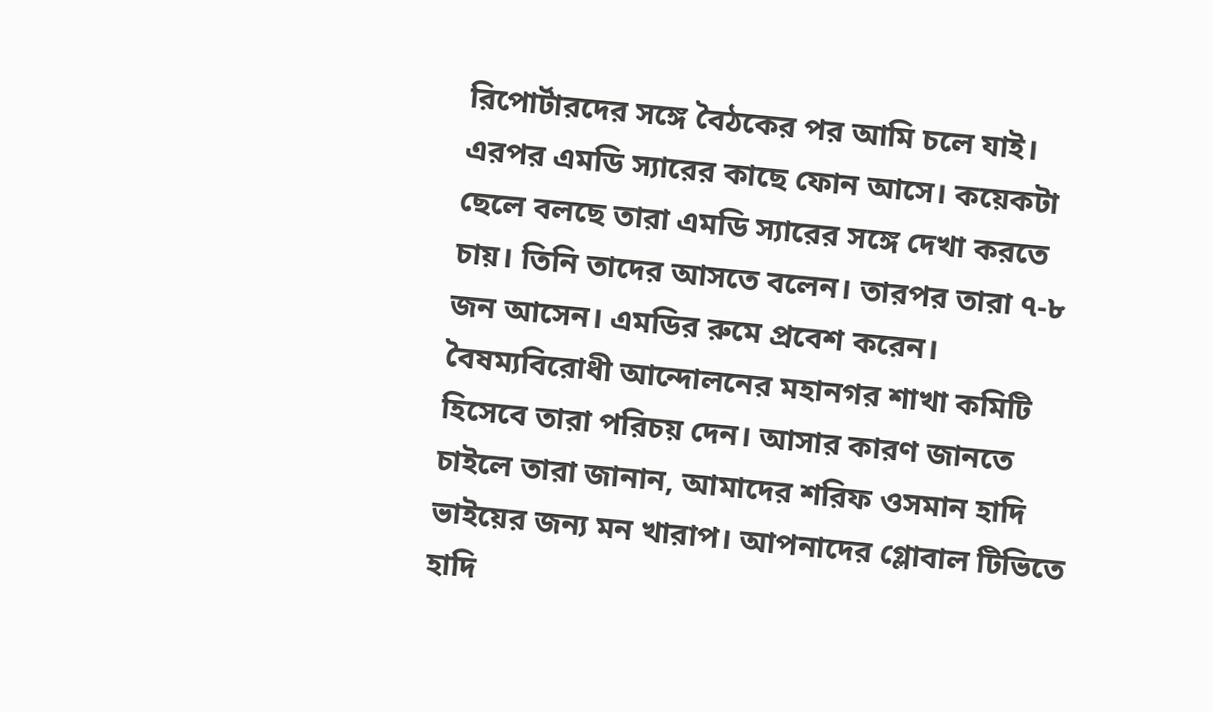রিপোর্টারদের সঙ্গে বৈঠকের পর আমি চলে যাই। এরপর এমডি স্যারের কাছে ফোন আসে। কয়েকটা ছেলে বলছে তারা এমডি স্যারের সঙ্গে দেখা করতে চায়। তিনি তাদের আসতে বলেন। তারপর তারা ৭-৮ জন আসেন। এমডির রুমে প্রবেশ করেন। বৈষম্যবিরোধী আন্দোলনের মহানগর শাখা কমিটি হিসেবে তারা পরিচয় দেন। আসার কারণ জানতে চাইলে তারা জানান, আমাদের শরিফ ওসমান হাদি ভাইয়ের জন্য মন খারাপ। আপনাদের গ্লোবাল টিভিতে হাদি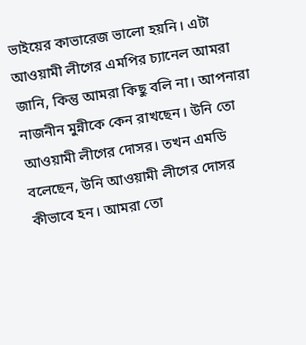ভাইয়ের কাভারেজ ভালো হয়নি। এটা আওয়ামী লীগের এমপির চ্যানেল আমরা জানি, কিন্তু আমরা কিছু বলি না। আপনারা নাজনীন মুন্নীকে কেন রাখছেন। উনি তো আওয়ামী লীগের দোসর। তখন এমডি বলেছেন, উনি আওয়ামী লীগের দোসর কীভাবে হন। আমরা তো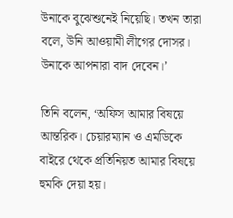উনাকে বুঝেশুনেই নিয়েছি। তখন তারা বলে, উনি আওয়ামী লীগের দোসর। উনাকে আপনারা বাদ দেবেন।’

তিনি বলেন, ‘অফিস আমার বিষয়ে আন্তরিক। চেয়ারম্যান ও এমডিকে বাইরে থেকে প্রতিনিয়ত আমার বিষয়ে হুমকি দেয়া হয়।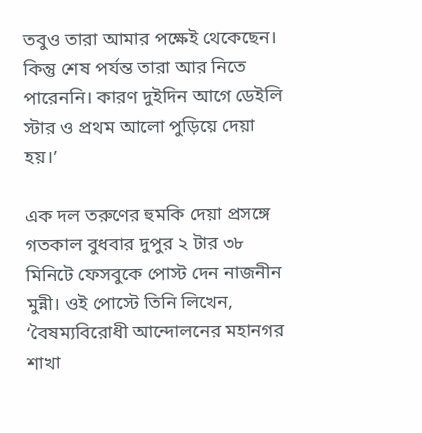তবুও তারা আমার পক্ষেই থেকেছেন। কিন্তু শেষ পর্যন্ত তারা আর নিতে পারেননি। কারণ দুইদিন আগে ডেইলি স্টার ও প্রথম আলো পুড়িয়ে দেয়া হয়।’

এক দল তরুণের হুমকি দেয়া প্রসঙ্গে গতকাল বুধবার দুপুর ২ টার ৩৮ মিনিটে ফেসবুকে পোস্ট দেন নাজনীন মুন্নী। ওই পোস্টে তিনি লিখেন, ‘বৈষম্যবিরোধী আন্দোলনের মহানগর শাখা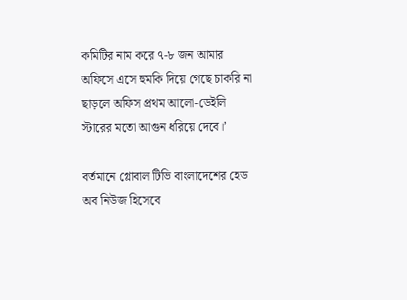কমিটির নাম করে ৭-৮ জন আমার অফিসে এসে হুমকি দিয়ে গেছে চাকরি না ছাড়লে অফিস প্রথম আলো-ডেইলি স্টারের মতো আগুন ধরিয়ে দেবে।’

বর্তমানে গ্লোবাল টিভি বাংলাদেশের হেড অব নিউজ হিসেবে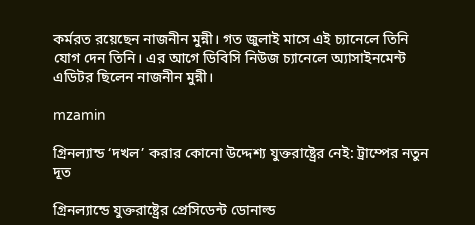কর্মরত রয়েছেন নাজনীন মুন্নী। গত জুলাই মাসে এই চ্যানেলে তিনি যোগ দেন তিনি। এর আগে ডিবিসি নিউজ চ্যানেলে অ্যাসাইনমেন্ট এডিটর ছিলেন নাজনীন মুন্নী।

mzamin

গ্রিনল্যান্ড ‘দখল’ করার কোনো উদ্দেশ্য যুক্তরাষ্ট্রের নেই: ট্রাম্পের নতুন দূত

গ্রিনল্যান্ডে যুক্তরাষ্ট্রের প্রেসিডেন্ট ডোনাল্ড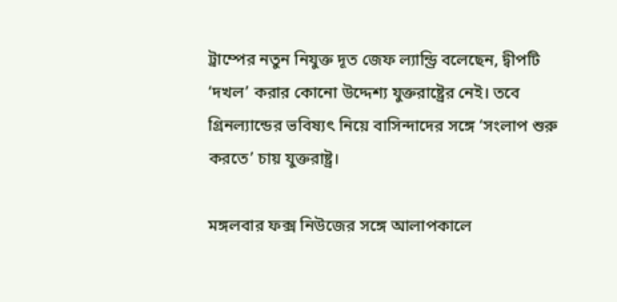ট্রাম্পের নতুন নিযুক্ত দূত জেফ ল্যান্ড্রি বলেছেন, দ্বীপটি ‘দখল’ করার কোনো উদ্দেশ্য যুক্তরাষ্ট্রের নেই। তবে গ্রিনল্যান্ডের ভবিষ্যৎ নিয়ে বাসিন্দাদের সঙ্গে ‘সংলাপ শুরু করতে’ চায় যুক্তরাষ্ট্র।

মঙ্গলবার ফক্স নিউজের সঙ্গে আলাপকালে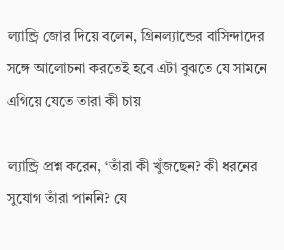ল্যান্ড্রি জোর দিয়ে বলেন, গ্রিনল্যান্ডের বাসিন্দাদের সঙ্গে আলোচনা করতেই হবে এটা বুঝতে যে সামনে এগিয়ে যেতে তারা কী চায়

ল্যান্ড্রি প্রশ্ন করেন, ‘তাঁরা কী খুঁজছেন? কী ধরনের সুযোগ তাঁরা পাননি? যে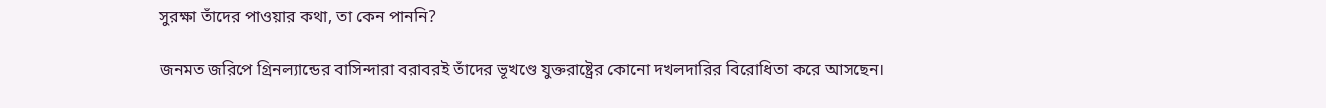সুরক্ষা তাঁদের পাওয়ার কথা, তা কেন পাননি?

জনমত জরিপে গ্রিনল্যান্ডের বাসিন্দারা বরাবরই তাঁদের ভূখণ্ডে যুক্তরাষ্ট্রের কোনো দখলদারির বিরোধিতা করে আসছেন।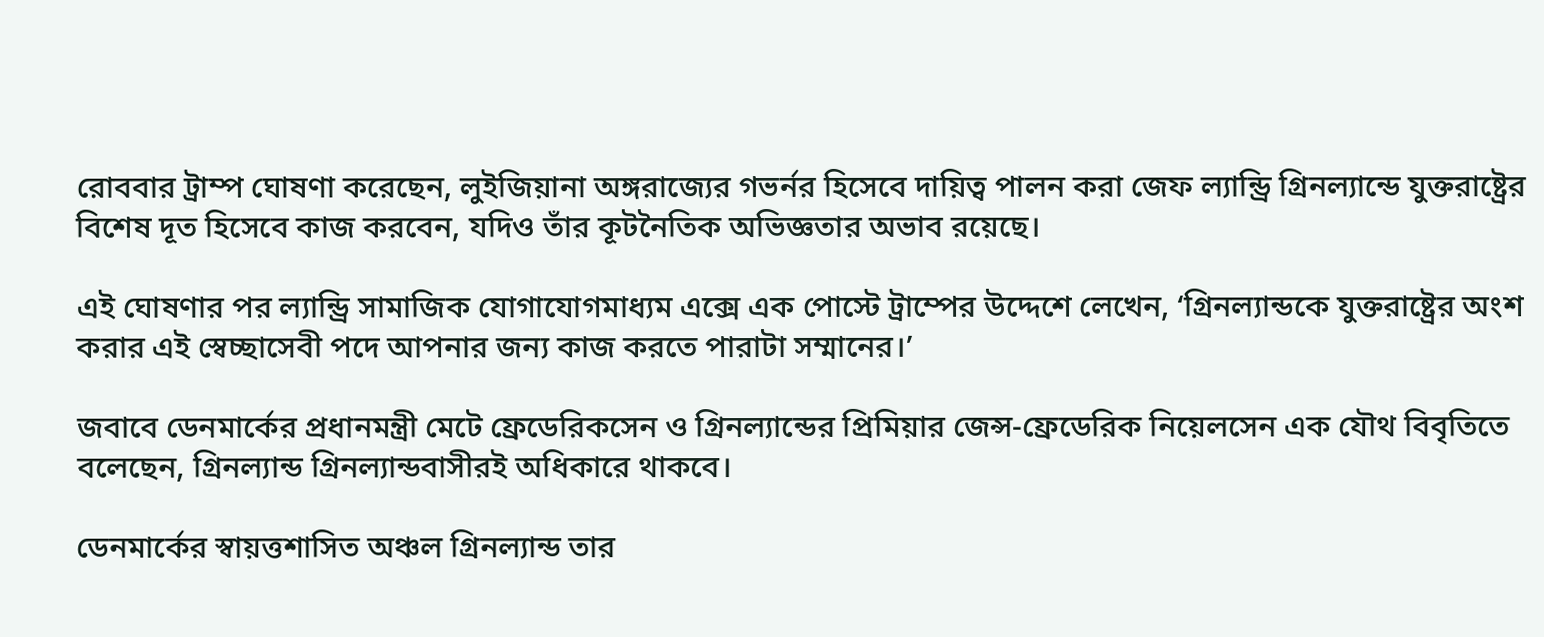রোববার ট্রাম্প ঘোষণা করেছেন, লুইজিয়ানা অঙ্গরাজ্যের গভর্নর হিসেবে দায়িত্ব পালন করা জেফ ল্যান্ড্রি গ্রিনল্যান্ডে যুক্তরাষ্ট্রের বিশেষ দূত হিসেবে কাজ করবেন, যদিও তাঁর কূটনৈতিক অভিজ্ঞতার অভাব রয়েছে।

এই ঘোষণার পর ল্যান্ড্রি সামাজিক যোগাযোগমাধ্যম এক্সে এক পোস্টে ট্রাম্পের উদ্দেশে লেখেন, ‘গ্রিনল্যান্ডকে যুক্তরাষ্ট্রের অংশ করার এই স্বেচ্ছাসেবী পদে আপনার জন্য কাজ করতে পারাটা সম্মানের।’

জবাবে ডেনমার্কের প্রধানমন্ত্রী মেটে ফ্রেডেরিকসেন ও গ্রিনল্যান্ডের প্রিমিয়ার জেন্স-ফ্রেডেরিক নিয়েলসেন এক যৌথ বিবৃতিতে বলেছেন, গ্রিনল্যান্ড গ্রিনল্যান্ডবাসীরই অধিকারে থাকবে।

ডেনমার্কের স্বায়ত্তশাসিত অঞ্চল গ্রিনল্যান্ড তার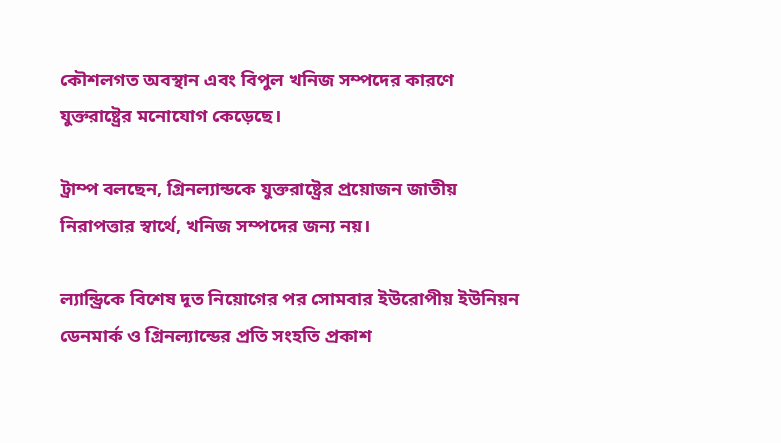কৌশলগত অবস্থান এবং বিপুল খনিজ সম্পদের কারণে যুক্তরাষ্ট্রের মনোযোগ কেড়েছে।

ট্রাম্প বলছেন, গ্রিনল্যান্ডকে যুক্তরাষ্ট্রের প্রয়োজন জাতীয় নিরাপত্তার স্বার্থে, খনিজ সম্পদের জন্য নয়।

ল্যান্ড্রিকে বিশেষ দূত নিয়োগের পর সোমবার ইউরোপীয় ইউনিয়ন ডেনমার্ক ও গ্রিনল্যান্ডের প্রতি সংহতি প্রকাশ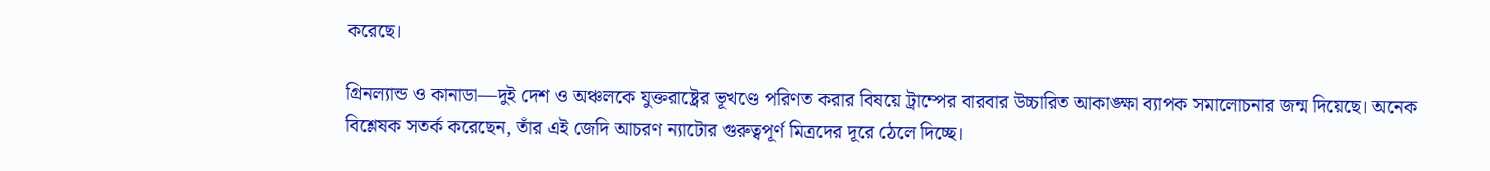করেছে।

গ্রিনল্যান্ড ও কানাডা—দুই দেশ ও অঞ্চলকে যুক্তরাষ্ট্রের ভূখণ্ডে পরিণত করার বিষয়ে ট্রাম্পের বারবার উচ্চারিত আকাঙ্ক্ষা ব্যাপক সমালোচনার জন্ম দিয়েছে। অনেক বিশ্লেষক সতর্ক করেছেন, তাঁর এই জেদি আচরণ ন্যাটোর গুরুত্বপূর্ণ মিত্রদের দূরে ঠেলে দিচ্ছে।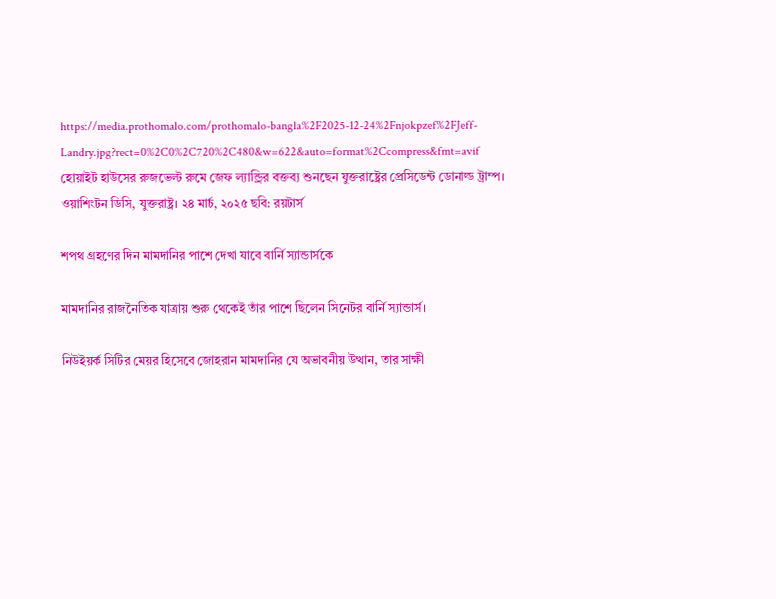https://media.prothomalo.com/prothomalo-bangla%2F2025-12-24%2Fnjokpzef%2FJeff-Landry.jpg?rect=0%2C0%2C720%2C480&w=622&auto=format%2Ccompress&fmt=avif
হোয়াইট হাউসের রুজভেল্ট রুমে জেফ ল্যান্ড্রির বক্তব্য শুনছেন যুক্তরাষ্ট্রের প্রেসিডেন্ট ডোনাল্ড ট্রাম্প। ওয়াশিংটন ডিসি, যুক্তরাষ্ট্র। ২৪ মার্চ, ২০২৫ ছবি: রয়টার্স

শপথ গ্রহণের দিন মামদানির পাশে দেখা যাবে বার্নি স্যান্ডার্সকে

মামদানির রাজনৈতিক যাত্রায় শুরু থেকেই তাঁর পাশে ছিলেন সিনেটর বার্নি স্যান্ডার্স।

নিউইয়র্ক সিটির মেয়র হিসেবে জোহরান মামদানির যে অভাবনীয় উত্থান, তার সাক্ষী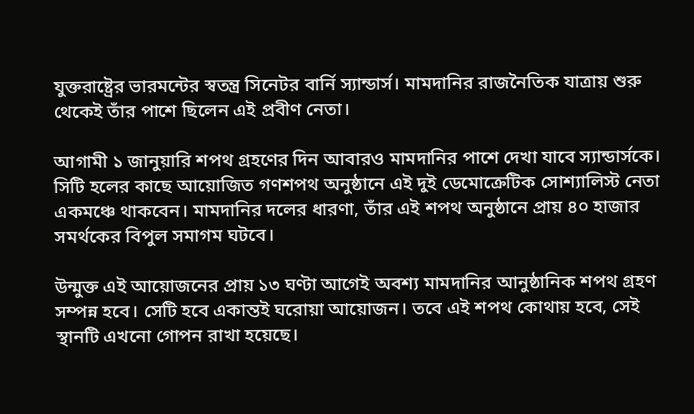যুক্তরাষ্ট্রের ভারমন্টের স্বতন্ত্র সিনেটর বার্নি স্যান্ডার্স। মামদানির রাজনৈতিক যাত্রায় শুরু থেকেই তাঁর পাশে ছিলেন এই প্রবীণ নেতা।

আগামী ১ জানুয়ারি শপথ গ্রহণের দিন আবারও মামদানির পাশে দেখা যাবে স্যান্ডার্সকে। সিটি হলের কাছে আয়োজিত গণশপথ অনুষ্ঠানে এই দুই ডেমোক্রেটিক সোশ্যালিস্ট নেতা একমঞ্চে থাকবেন। মামদানির দলের ধারণা, তাঁর এই শপথ অনুষ্ঠানে প্রায় ৪০ হাজার সমর্থকের বিপুল সমাগম ঘটবে।

উন্মুক্ত এই আয়োজনের প্রায় ১৩ ঘণ্টা আগেই অবশ্য মামদানির আনুষ্ঠানিক শপথ গ্রহণ সম্পন্ন হবে। সেটি হবে একান্তই ঘরোয়া আয়োজন। তবে এই শপথ কোথায় হবে, সেই স্থানটি এখনো গোপন রাখা হয়েছে।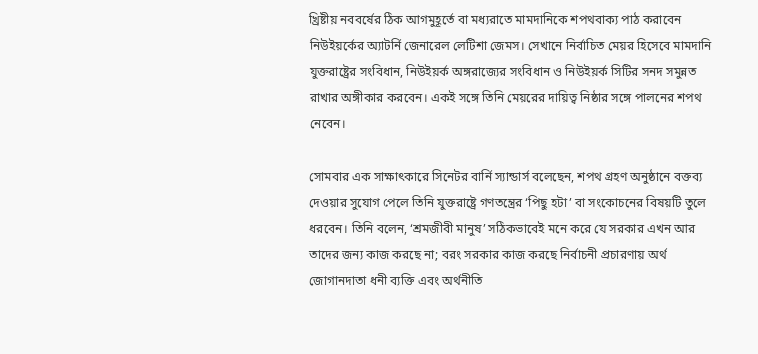খ্রিষ্টীয় নববর্ষের ঠিক আগমুহূর্তে বা মধ্যরাতে মামদানিকে শপথবাক্য পাঠ করাবেন নিউইয়র্কের অ্যাটর্নি জেনারেল লেটিশা জেমস। সেখানে নির্বাচিত মেয়র হিসেবে মামদানি যুক্তরাষ্ট্রের সংবিধান, নিউইয়র্ক অঙ্গরাজ্যের সংবিধান ও নিউইয়র্ক সিটির সনদ সমুন্নত রাখার অঙ্গীকার করবেন। একই সঙ্গে তিনি মেয়রের দায়িত্ব নিষ্ঠার সঙ্গে পালনের শপথ নেবেন।

সোমবার এক সাক্ষাৎকারে সিনেটর বার্নি স্যান্ডার্স বলেছেন, শপথ গ্রহণ অনুষ্ঠানে বক্তব্য দেওয়ার সুযোগ পেলে তিনি যুক্তরাষ্ট্রে গণতন্ত্রের ‘পিছু হটা’ বা সংকোচনের বিষয়টি তুলে ধরবেন। তিনি বলেন, ‘শ্রমজীবী মানুষ’ সঠিকভাবেই মনে করে যে সরকার এখন আর তাদের জন্য কাজ করছে না; বরং সরকার কাজ করছে নির্বাচনী প্রচারণায় অর্থ জোগানদাতা ধনী ব্যক্তি এবং অর্থনীতি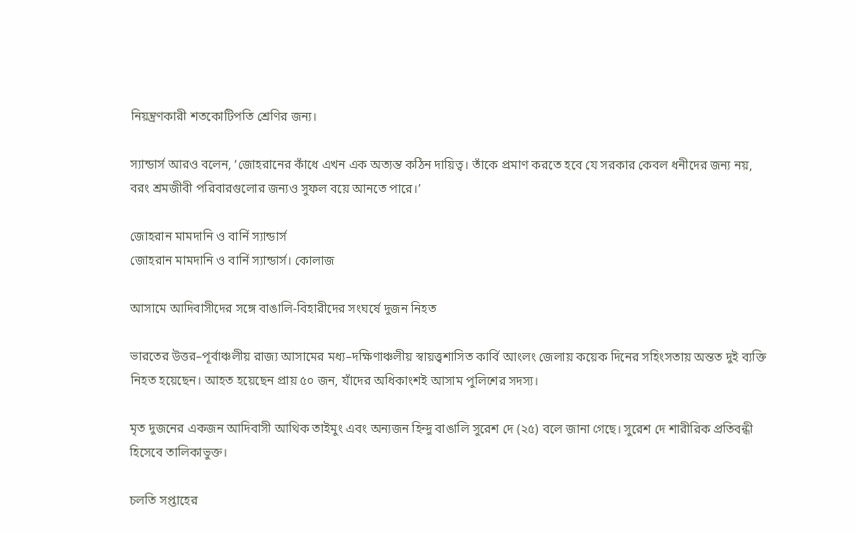নিয়ন্ত্রণকারী শতকোটিপতি শ্রেণির জন্য।

স্যান্ডার্স আরও বলেন, ‘জোহরানের কাঁধে এখন এক অত্যন্ত কঠিন দায়িত্ব। তাঁকে প্রমাণ করতে হবে যে সরকার কেবল ধনীদের জন্য নয়, বরং শ্রমজীবী পরিবারগুলোর জন্যও সুফল বয়ে আনতে পারে।’

জোহরান মামদানি ও বার্নি স্যান্ডার্স
জোহরান মামদানি ও বার্নি স্যান্ডার্স। কোলাজ

আসামে আদিবাসীদের সঙ্গে বাঙালি-বিহারীদের সংঘর্ষে দুজন নিহত

ভারতের উত্তর–পূর্বাঞ্চলীয় রাজ্য আসামের মধ্য–দক্ষিণাঞ্চলীয় স্বায়ত্ত্বশাসিত কার্বি আংলং জেলায় কয়েক দিনের সহিংসতায় অন্তত দুই ব্যক্তি নিহত হয়েছেন। আহত হয়েছেন প্রায় ৫০ জন, যাঁদের অধিকাংশই আসাম পুলিশের সদস্য।

মৃত দুজনের একজন আদিবাসী আথিক তাইমুং এবং অন্যজন হিন্দু বাঙালি সুরেশ দে (২৫) বলে জানা গেছে। সুরেশ দে শারীরিক প্রতিবন্ধী হিসেবে তালিকাভুক্ত।

চলতি সপ্তাহের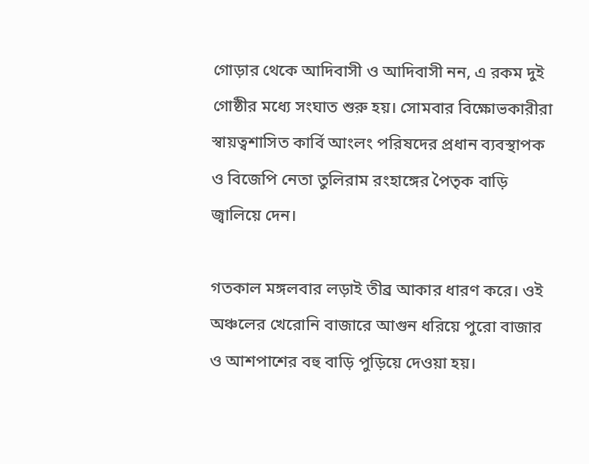গোড়ার থেকে আদিবাসী ও আদিবাসী নন, এ রকম দুই গোষ্ঠীর মধ্যে সংঘাত শুরু হয়। সোমবার বিক্ষোভকারীরা স্বায়ত্বশাসিত কার্বি আংলং পরিষদের প্রধান ব্যবস্থাপক ও বিজেপি নেতা তুলিরাম রংহাঙ্গের পৈতৃক বাড়ি জ্বালিয়ে দেন।

গতকাল মঙ্গলবার লড়াই তীব্র আকার ধারণ করে। ওই অঞ্চলের খেরোনি বাজারে আগুন ধরিয়ে পুরো বাজার ও আশপাশের বহু বাড়ি পুড়িয়ে দেওয়া হয়।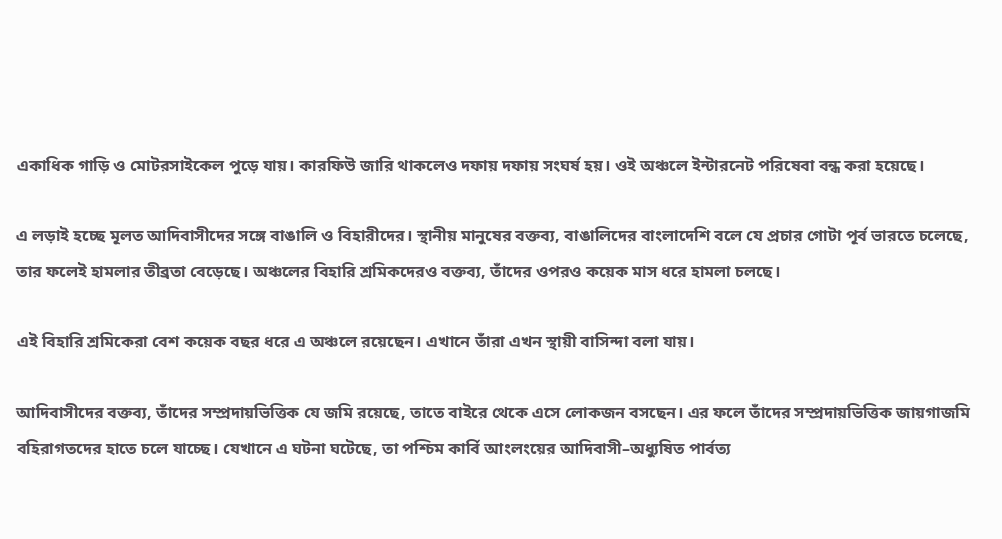একাধিক গাড়ি ও মোটরসাইকেল পুড়ে যায়। কারফিউ জারি থাকলেও দফায় দফায় সংঘর্ষ হয়। ওই অঞ্চলে ইন্টারনেট পরিষেবা বন্ধ করা হয়েছে।

এ লড়াই হচ্ছে মূলত আদিবাসীদের সঙ্গে বাঙালি ও বিহারীদের। স্থানীয় মানুষের বক্তব্য, বাঙালিদের বাংলাদেশি বলে যে প্রচার গোটা পূর্ব ভারতে চলেছে, তার ফলেই হামলার তীব্রতা বেড়েছে। অঞ্চলের বিহারি শ্রমিকদেরও বক্তব্য, তাঁদের ওপরও কয়েক মাস ধরে হামলা চলছে।

এই বিহারি শ্রমিকেরা বেশ কয়েক বছর ধরে এ অঞ্চলে রয়েছেন। এখানে তাঁরা এখন স্থায়ী বাসিন্দা বলা যায়।

আদিবাসীদের বক্তব্য, তাঁদের সম্প্রদায়ভিত্তিক যে জমি রয়েছে, তাতে বাইরে থেকে এসে লোকজন বসছেন। এর ফলে তাঁদের সম্প্রদায়ভিত্তিক জায়গাজমি বহিরাগতদের হাতে চলে যাচ্ছে। যেখানে এ ঘটনা ঘটেছে, তা পশ্চিম কার্বি আংলংয়ের আদিবাসী–অধ্যুষিত পার্বত্য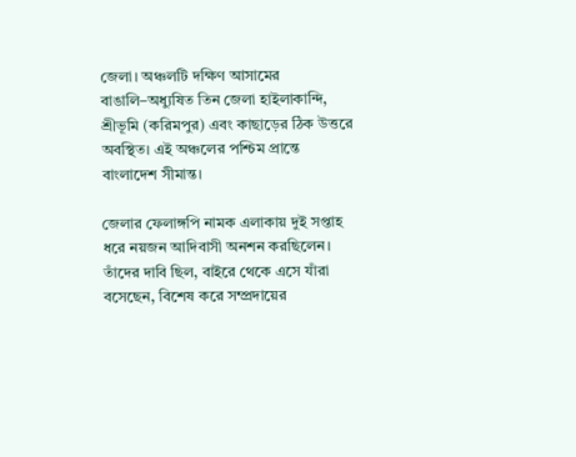জেলা। অঞ্চলটি দক্ষিণ আসামের বাঙালি–অধ্যুষিত তিন জেলা হাইলাকান্দি, শ্রীভূমি (করিমপুর) এবং কাছাড়ের ঠিক উত্তরে অবস্থিত। এই অঞ্চলের পশ্চিম প্রান্তে বাংলাদেশ সীমান্ত।

জেলার ফেলাঙ্গপি নামক এলাকায় দুই সপ্তাহ ধরে নয়জন আদিবাসী অনশন করছিলেন। তাঁদের দাবি ছিল, বাইরে থেকে এসে যাঁরা বসেছেন, বিশেষ করে সম্প্রদায়ের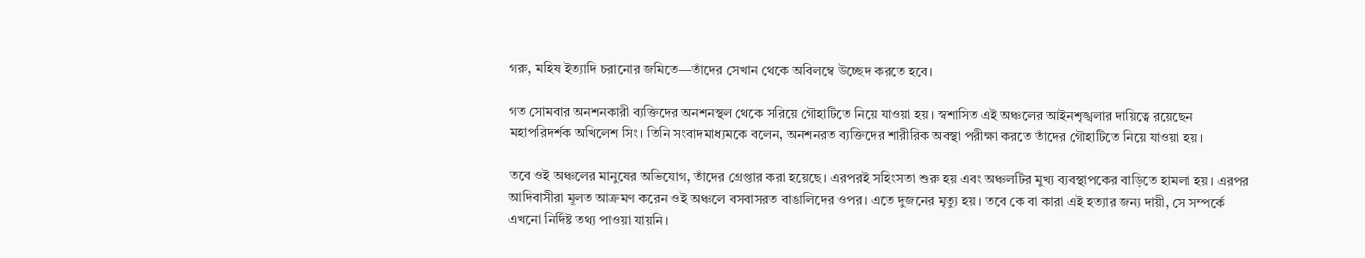গরু, মহিষ ইত্যাদি চরানোর জমিতে—তাঁদের সেখান থেকে অবিলম্বে উচ্ছেদ করতে হবে।

গত সোমবার অনশনকারী ব্যক্তিদের অনশনস্থল থেকে সরিয়ে গৌহাটিতে নিয়ে যাওয়া হয়। স্বশাসিত এই অঞ্চলের আইনশৃঙ্খলার দায়িত্বে রয়েছেন মহাপরিদর্শক অখিলেশ সিং। তিনি সংবাদমাধ্যমকে বলেন, অনশনরত ব্যক্তিদের শারীরিক অবস্থা পরীক্ষা করতে তাঁদের গৌহাটিতে নিয়ে যাওয়া হয়।

তবে ওই অঞ্চলের মানুষের অভিযোগ, তাঁদের গ্রেপ্তার করা হয়েছে। এরপরই সহিংসতা শুরু হয় এবং অঞ্চলটির মুখ্য ব্যবস্থাপকের বাড়িতে হামলা হয়। এরপর আদিবাসীরা মূলত আক্রমণ করেন ওই অঞ্চলে বসবাসরত বাঙালিদের ওপর। এতে দুজনের মৃত্যু হয়। তবে কে বা কারা এই হত্যার জন্য দায়ী, সে সম্পর্কে এখনো নির্দিষ্ট তথ্য পাওয়া যায়নি।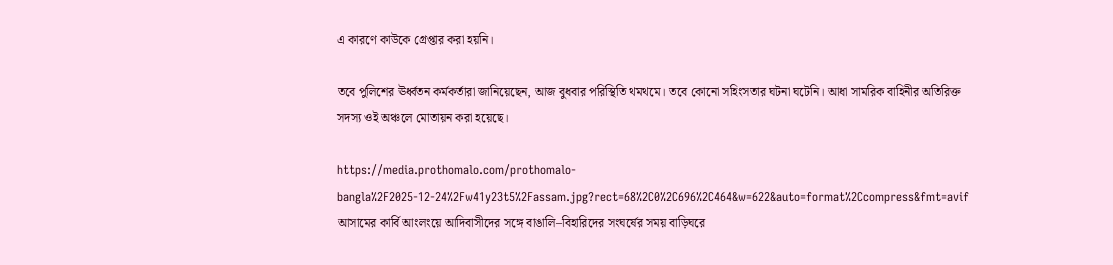এ কারণে কাউকে গ্রেপ্তার করা হয়নি।

তবে পুলিশের ঊর্ধ্বতন কর্মকর্তারা জানিয়েছেন, আজ বুধবার পরিস্থিতি থমথমে। তবে কোনো সহিংসতার ঘটনা ঘটেনি। আধা সামরিক বাহিনীর অতিরিক্ত সদস্য ওই অঞ্চলে মোতায়ন করা হয়েছে।

https://media.prothomalo.com/prothomalo-bangla%2F2025-12-24%2Fw41y23t5%2Fassam.jpg?rect=68%2C0%2C696%2C464&w=622&auto=format%2Ccompress&fmt=avif
আসামের কার্বি আংলংয়ে আদিবাসীদের সঙ্গে বাঙালি–বিহারিদের সংঘর্ষের সময় বাড়িঘরে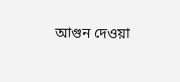আগুন দেওয়া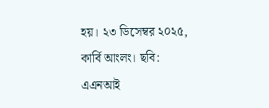হয়। ২৩ ডিসেম্বর ২০২৫, কার্বি আংলং। ছবি: এএনআই